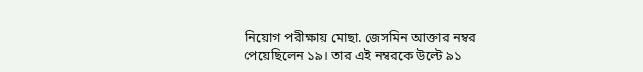নিয়োগ পরীক্ষায় মোছা. জেসমিন আক্তার নম্বর পেয়েছিলেন ১৯। তার এই নম্বরকে উল্টে ৯১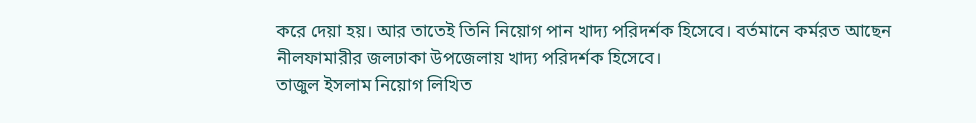করে দেয়া হয়। আর তাতেই তিনি নিয়োগ পান খাদ্য পরিদর্শক হিসেবে। বর্তমানে কর্মরত আছেন নীলফামারীর জলঢাকা উপজেলায় খাদ্য পরিদর্শক হিসেবে।
তাজুল ইসলাম নিয়োগ লিখিত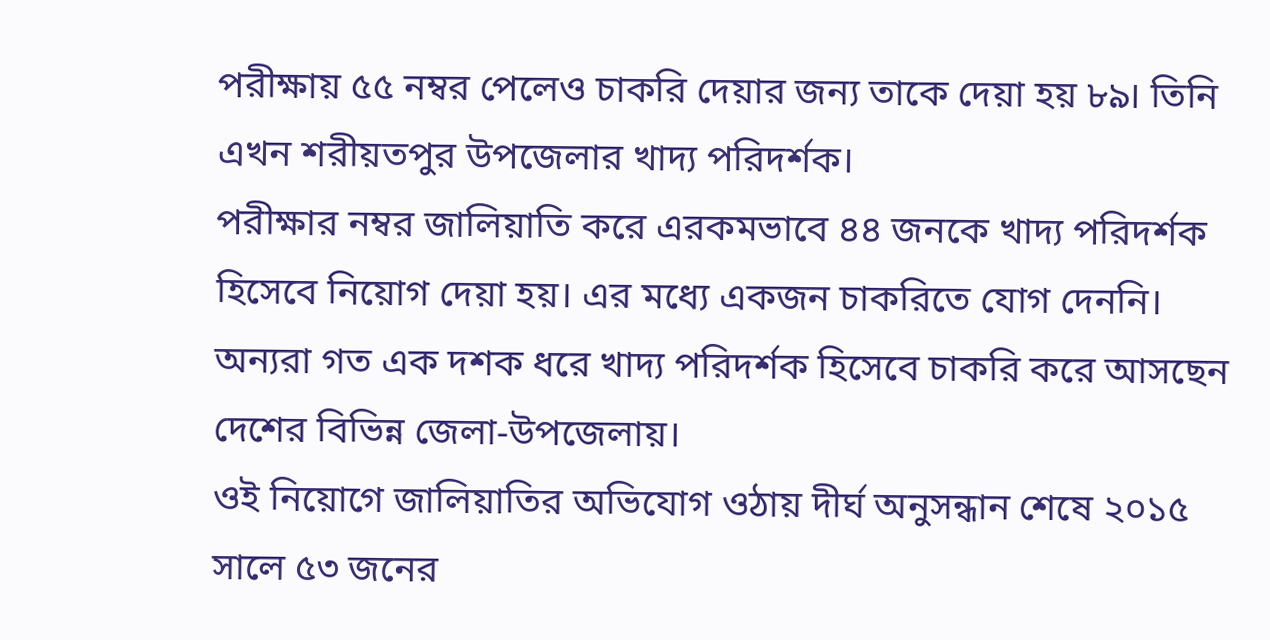পরীক্ষায় ৫৫ নম্বর পেলেও চাকরি দেয়ার জন্য তাকে দেয়া হয় ৮৯। তিনি এখন শরীয়তপুর উপজেলার খাদ্য পরিদর্শক।
পরীক্ষার নম্বর জালিয়াতি করে এরকমভাবে ৪৪ জনকে খাদ্য পরিদর্শক হিসেবে নিয়োগ দেয়া হয়। এর মধ্যে একজন চাকরিতে যোগ দেননি। অন্যরা গত এক দশক ধরে খাদ্য পরিদর্শক হিসেবে চাকরি করে আসছেন দেশের বিভিন্ন জেলা-উপজেলায়।
ওই নিয়োগে জালিয়াতির অভিযোগ ওঠায় দীর্ঘ অনুসন্ধান শেষে ২০১৫ সালে ৫৩ জনের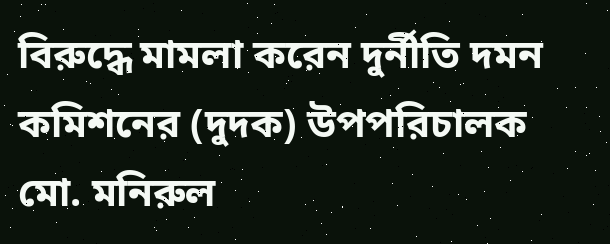বিরুদ্ধে মামলা করেন দুর্নীতি দমন কমিশনের (দুদক) উপপরিচালক মো. মনিরুল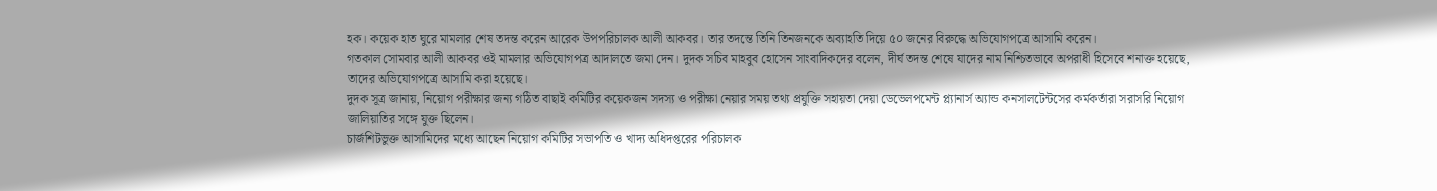হক। কয়েক হাত ঘুরে মামলার শেষ তদন্ত করেন আরেক উপপরিচালক আলী আকবর। তার তদন্তে তিনি তিনজনকে অব্যাহতি দিয়ে ৫০ জনের বিরুদ্ধে অভিযোগপত্রে আসামি করেন।
গতকাল সোমবার আলী আকবর ওই মামলার অভিযোগপত্র আদালতে জমা দেন। দুদক সচিব মাহবুব হোসেন সাংবাদিকদের বলেন, দীর্ঘ তদন্ত শেষে যাদের নাম নিশ্চিতভাবে অপরাধী হিসেবে শনাক্ত হয়েছে, তাদের অভিযোগপত্রে আসামি করা হয়েছে।
দুদক সূত্র জানায়, নিয়োগ পরীক্ষার জন্য গঠিত বাছাই কমিটির কয়েকজন সদস্য ও পরীক্ষা নেয়ার সময় তথ্য প্রযুক্তি সহায়তা দেয়া ডেভেলপমেন্ট প্ল্যানার্স অ্যান্ড কনসালটেন্টসের কর্মকর্তারা সরাসরি নিয়োগ জালিয়াতির সঙ্গে যুক্ত ছিলেন।
চার্জশিটভুক্ত আসামিদের মধ্যে আছেন নিয়োগ কমিটির সভাপতি ও খাদ্য অধিদপ্তরের পরিচালক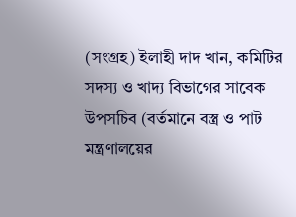(সংগ্রহ) ইলাহী দাদ খান, কমিটির সদস্য ও খাদ্য বিভাগের সাবেক উপসচিব (বর্তমানে বস্ত্র ও পাট মন্ত্রণালয়ের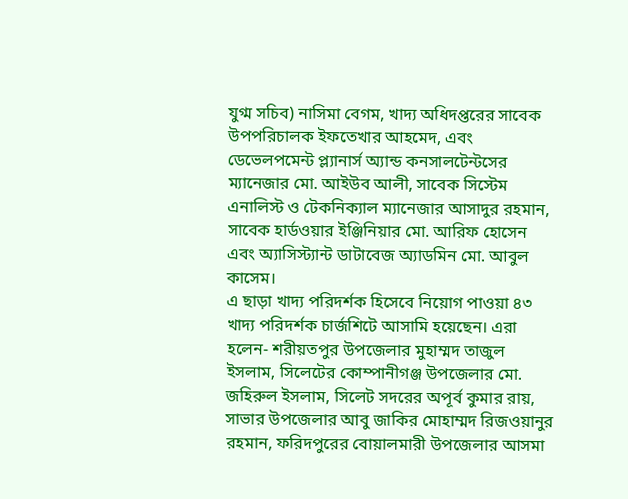যুগ্ম সচিব) নাসিমা বেগম, খাদ্য অধিদপ্তরের সাবেক উপপরিচালক ইফতেখার আহমেদ, এবং ডেভেলপমেন্ট প্ল্যানার্স অ্যান্ড কনসালটেন্টসের ম্যানেজার মো. আইউব আলী, সাবেক সিস্টেম এনালিস্ট ও টেকনিক্যাল ম্যানেজার আসাদুর রহমান, সাবেক হার্ডওয়ার ইঞ্জিনিয়ার মো. আরিফ হোসেন এবং অ্যাসিস্ট্যান্ট ডাটাবেজ অ্যাডমিন মো. আবুল কাসেম।
এ ছাড়া খাদ্য পরিদর্শক হিসেবে নিয়োগ পাওয়া ৪৩ খাদ্য পরিদর্শক চার্জশিটে আসামি হয়েছেন। এরা হলেন- শরীয়তপুর উপজেলার মুহাম্মদ তাজুল ইসলাম, সিলেটের কোম্পানীগঞ্জ উপজেলার মো. জহিরুল ইসলাম, সিলেট সদরের অপূর্ব কুমার রায়, সাভার উপজেলার আবু জাকির মোহাম্মদ রিজওয়ানুর রহমান, ফরিদপুরের বোয়ালমারী উপজেলার আসমা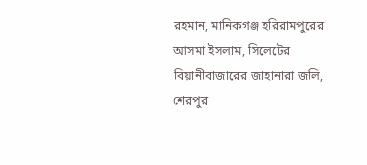রহমান, মানিকগঞ্জ হরিরামপুরের আসমা ইসলাম, সিলেটের বিয়ানীবাজারের জাহানারা জলি, শেরপুর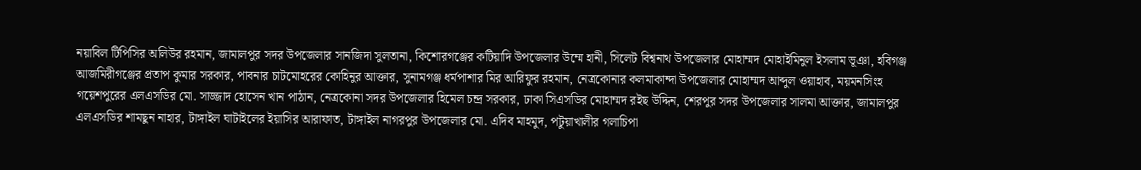নয়াবিল টিপিসির অলিউর রহমান, জামালপুর সদর উপজেলার সানজিদা সুলতানা, কিশোরগঞ্জের কটিয়াদি উপজেলার উম্মে হানী, সিলেট বিশ্বনাথ উপজেলার মোহাম্মদ মোহাইমিনুল ইসলাম ভূঞা, হবিগঞ্জ আজমিরীগঞ্জের প্রতাপ কুমার সরকার, পাবনার চাটমোহরের কোহিনুর আক্তার, সুনামগঞ্জ ধর্মপাশার মির আরিফুর রহমান, নেত্রকোনার কলমাকান্দা উপজেলার মোহাম্মদ আব্দুল ওয়াহাব, ময়মনসিংহ গয়েশপুরের এলএসডির মো. সাজ্জাদ হোসেন খান পাঠান, নেত্রকোনা সদর উপজেলার হিমেল চন্দ্র সরকার, ঢাকা সিএসডির মোহাম্মদ রইছ উদ্দিন, শেরপুর সদর উপজেলার সালমা আক্তার, জামালপুর এলএসডির শামছুন নাহার, টাঙ্গাইল ঘাটাইলের ইয়াসির আরাফাত, টাঙ্গাইল নাগরপুর উপজেলার মো. এদিব মাহমুদ, পটুয়াখালীর গলাচিপা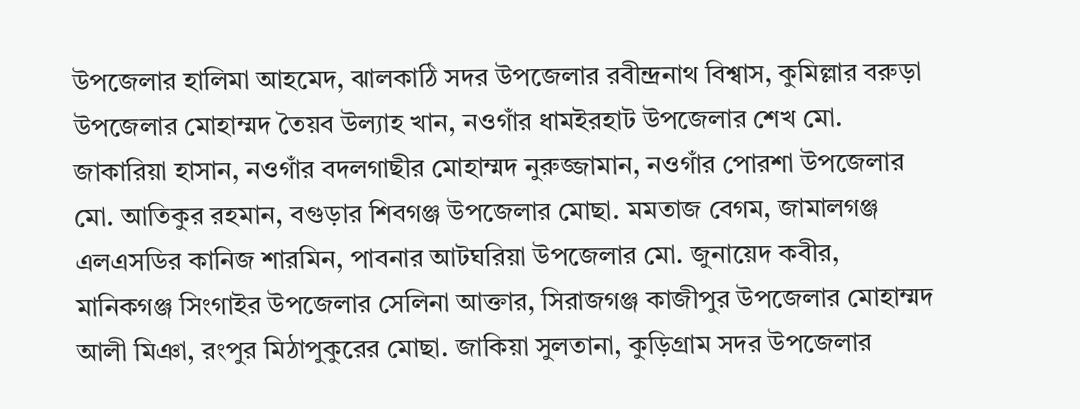উপজেলার হালিমা আহমেদ, ঝালকাঠি সদর উপজেলার রবীন্দ্রনাথ বিশ্বাস, কুমিল্লার বরুড়া উপজেলার মোহাম্মদ তৈয়ব উল্যাহ খান, নওগাঁর ধামইরহাট উপজেলার শেখ মো. জাকারিয়া হাসান, নওগাঁর বদলগাছীর মোহাম্মদ নুরুজ্জামান, নওগাঁর পোরশা উপজেলার মো. আতিকুর রহমান, বগুড়ার শিবগঞ্জ উপজেলার মোছা. মমতাজ বেগম, জামালগঞ্জ এলএসডির কানিজ শারমিন, পাবনার আটঘরিয়া উপজেলার মো. জুনায়েদ কবীর, মানিকগঞ্জ সিংগাইর উপজেলার সেলিনা আক্তার, সিরাজগঞ্জ কাজীপুর উপজেলার মোহাম্মদ আলী মিঞা, রংপুর মিঠাপুকুরের মোছা. জাকিয়া সুলতানা, কুড়িগ্রাম সদর উপজেলার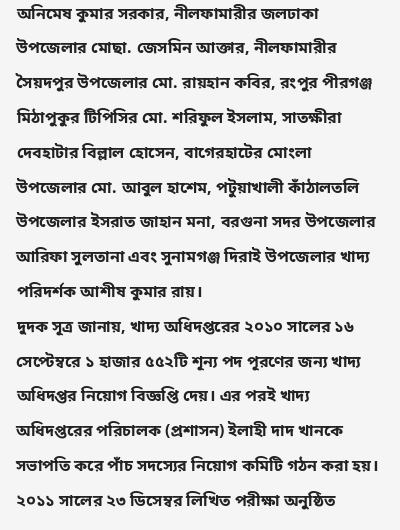অনিমেষ কুমার সরকার, নীলফামারীর জলঢাকা উপজেলার মোছা. জেসমিন আক্তার, নীলফামারীর সৈয়দপুর উপজেলার মো. রায়হান কবির, রংপুর পীরগঞ্জ মিঠাপুকুর টিপিসির মো. শরিফুল ইসলাম, সাতক্ষীরা দেবহাটার বিল্লাল হোসেন, বাগেরহাটের মোংলা উপজেলার মো. আবুল হাশেম, পটুয়াখালী কাঁঠালতলি উপজেলার ইসরাত জাহান মনা, বরগুনা সদর উপজেলার আরিফা সুলতানা এবং সুনামগঞ্জ দিরাই উপজেলার খাদ্য পরিদর্শক আশীষ কুমার রায়।
দুদক সূত্র জানায়, খাদ্য অধিদপ্তরের ২০১০ সালের ১৬ সেপ্টেম্বরে ১ হাজার ৫৫২টি শূন্য পদ পূরণের জন্য খাদ্য অধিদপ্তর নিয়োগ বিজ্ঞপ্তি দেয়। এর পরই খাদ্য অধিদপ্তরের পরিচালক (প্রশাসন) ইলাহী দাদ খানকে সভাপতি করে পাঁচ সদস্যের নিয়োগ কমিটি গঠন করা হয়।
২০১১ সালের ২৩ ডিসেম্বর লিখিত পরীক্ষা অনুষ্ঠিত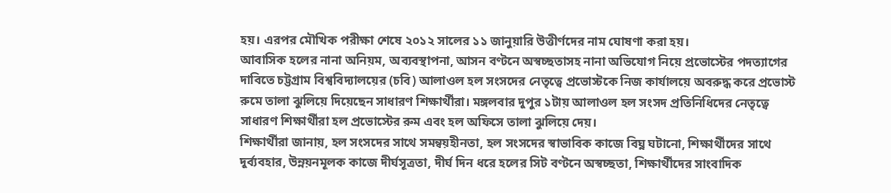হয়। এরপর মৌখিক পরীক্ষা শেষে ২০১২ সালের ১১ জানুয়ারি উত্তীর্ণদের নাম ঘোষণা করা হয়।
আবাসিক হলের নানা অনিয়ম, অব্যবস্থাপনা, আসন বণ্টনে অস্বচ্ছতাসহ নানা অভিযোগ নিয়ে প্রভোস্টের পদত্যাগের দাবিতে চট্টগ্রাম বিশ্ববিদ্যালয়ের (চবি) আলাওল হল সংসদের নেতৃত্বে প্রভোস্টকে নিজ কার্যালয়ে অবরুদ্ধ করে প্রভোস্ট রুমে তালা ঝুলিয়ে দিয়েছেন সাধারণ শিক্ষার্থীরা। মঙ্গলবার দুপুর ১টায় আলাওল হল সংসদ প্রতিনিধিদের নেতৃত্বে সাধারণ শিক্ষার্থীরা হল প্রভোস্টের রুম এবং হল অফিসে তালা ঝুলিয়ে দেয়।
শিক্ষার্থীরা জানায়, হল সংসদের সাথে সমন্বয়হীনতা, হল সংসদের স্বাভাবিক কাজে বিঘ্ন ঘটানো, শিক্ষার্থীদের সাথে দুর্ব্যবহার, উন্নয়নমূলক কাজে দীর্ঘসূত্রতা, দীর্ঘ দিন ধরে হলের সিট বণ্টনে অস্বচ্ছতা, শিক্ষার্থীদের সাংবাদিক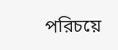পরিচয়ে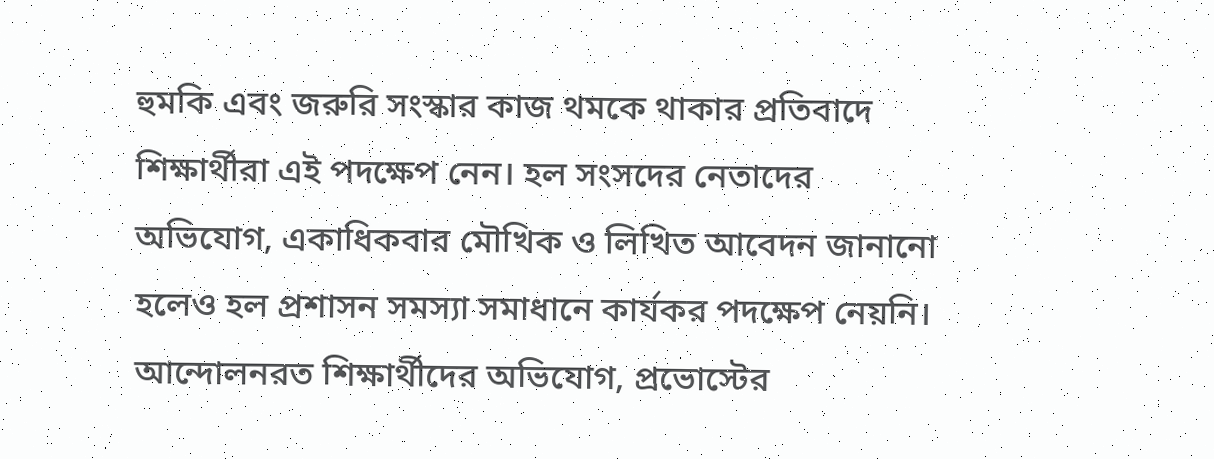হুমকি এবং জরুরি সংস্কার কাজ থমকে থাকার প্রতিবাদে শিক্ষার্থীরা এই পদক্ষেপ নেন। হল সংসদের নেতাদের অভিযোগ, একাধিকবার মৌখিক ও লিখিত আবেদন জানানো হলেও হল প্রশাসন সমস্যা সমাধানে কার্যকর পদক্ষেপ নেয়নি।
আন্দোলনরত শিক্ষার্থীদের অভিযোগ, প্রভোস্টের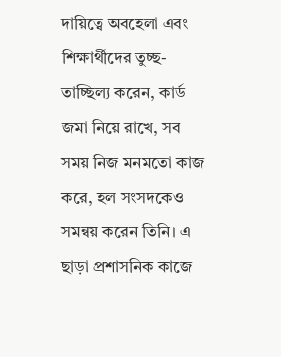দায়িত্বে অবহেলা এবং শিক্ষার্থীদের তুচ্ছ-তাচ্ছিল্য করেন, কার্ড জমা নিয়ে রাখে, সব সময় নিজ মনমতো কাজ করে, হল সংসদকেও সমন্বয় করেন তিনি। এ ছাড়া প্রশাসনিক কাজে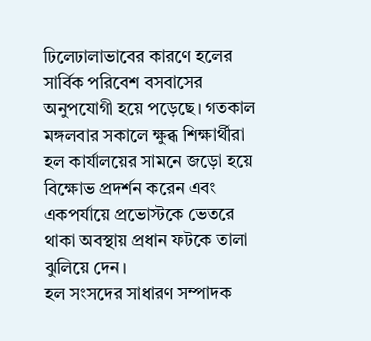ঢিলেঢালাভাবের কারণে হলের সার্বিক পরিবেশ বসবাসের অনুপযোগী হয়ে পড়েছে। গতকাল মঙ্গলবার সকালে ক্ষুব্ধ শিক্ষার্থীরা হল কার্যালয়ের সামনে জড়ো হয়ে বিক্ষোভ প্রদর্শন করেন এবং একপর্যায়ে প্রভোস্টকে ভেতরে থাকা অবস্থায় প্রধান ফটকে তালা ঝুলিয়ে দেন।
হল সংসদের সাধারণ সম্পাদক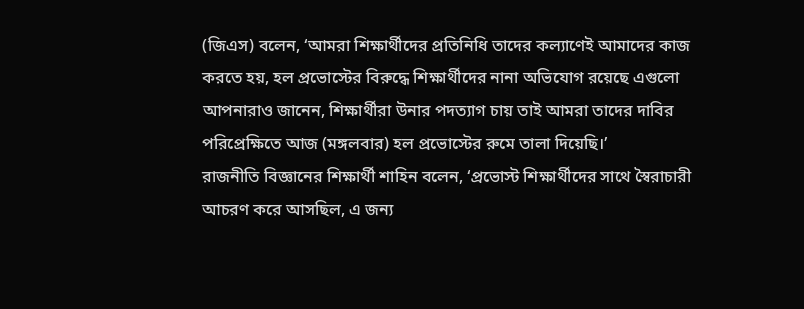(জিএস) বলেন, ‘আমরা শিক্ষার্থীদের প্রতিনিধি তাদের কল্যাণেই আমাদের কাজ করতে হয়, হল প্রভোস্টের বিরুদ্ধে শিক্ষার্থীদের নানা অভিযোগ রয়েছে এগুলো আপনারাও জানেন, শিক্ষার্থীরা উনার পদত্যাগ চায় তাই আমরা তাদের দাবির পরিপ্রেক্ষিতে আজ (মঙ্গলবার) হল প্রভোস্টের রুমে তালা দিয়েছি।’
রাজনীতি বিজ্ঞানের শিক্ষার্থী শাহিন বলেন, ‘প্রভোস্ট শিক্ষার্থীদের সাথে স্বৈরাচারী আচরণ করে আসছিল, এ জন্য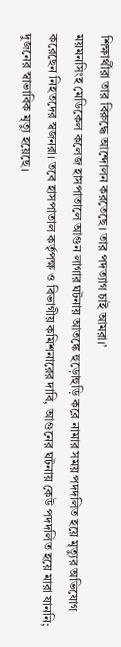শিক্ষার্থীরা তার বিরুদ্ধে আন্দোলন করতেছে। তার পদত্যাগ চাই আমরা।’
ময়মনসিংহ মেডিকেল কলেজ হাসপাতালে আগুন লাগার ঘটনায় আতঙ্কে হুড়োহুড়ি করে নামার সময় পদদলিত হয়ে মৃত্যুর অভিযোগ করেছেন নিহতদের স্বজনরা। তবে হাসপাতাল কর্তৃপক্ষ ও বিভাগীয় কমিশনারের দাবি, আগুনের ঘটনায় কেউ পদদলিত হয়ে মারা যাননি; দুজনের স্বাভাবিক মৃত্যু হয়েছে।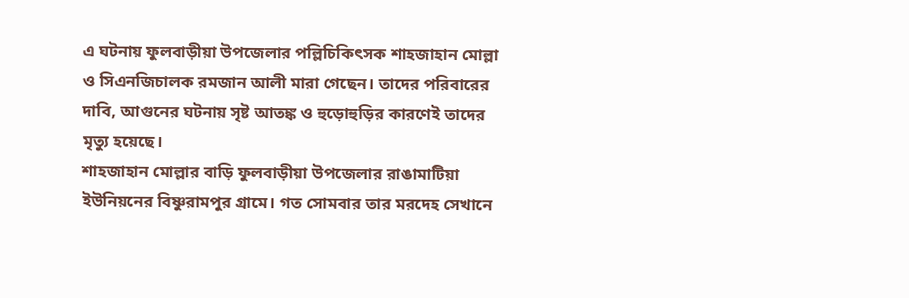এ ঘটনায় ফুলবাড়ীয়া উপজেলার পল্লিচিকিৎসক শাহজাহান মোল্লা ও সিএনজিচালক রমজান আলী মারা গেছেন। তাদের পরিবারের দাবি, আগুনের ঘটনায় সৃষ্ট আতঙ্ক ও হুড়োহুড়ির কারণেই তাদের মৃত্যু হয়েছে।
শাহজাহান মোল্লার বাড়ি ফুলবাড়ীয়া উপজেলার রাঙামাটিয়া ইউনিয়নের বিষ্ণুরামপুর গ্রামে। গত সোমবার তার মরদেহ সেখানে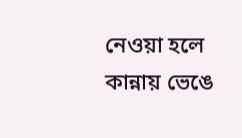নেওয়া হলে কান্নায় ভেঙে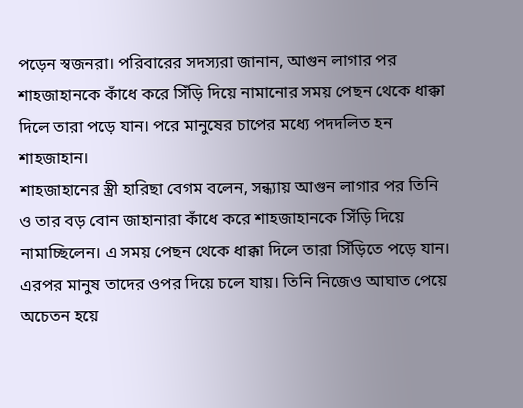পড়েন স্বজনরা। পরিবারের সদস্যরা জানান, আগুন লাগার পর শাহজাহানকে কাঁধে করে সিঁড়ি দিয়ে নামানোর সময় পেছন থেকে ধাক্কা দিলে তারা পড়ে যান। পরে মানুষের চাপের মধ্যে পদদলিত হন শাহজাহান।
শাহজাহানের স্ত্রী হারিছা বেগম বলেন, সন্ধ্যায় আগুন লাগার পর তিনি ও তার বড় বোন জাহানারা কাঁধে করে শাহজাহানকে সিঁড়ি দিয়ে নামাচ্ছিলেন। এ সময় পেছন থেকে ধাক্কা দিলে তারা সিঁড়িতে পড়ে যান। এরপর মানুষ তাদের ওপর দিয়ে চলে যায়। তিনি নিজেও আঘাত পেয়ে অচেতন হয়ে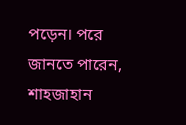পড়েন। পরে জানতে পারেন, শাহজাহান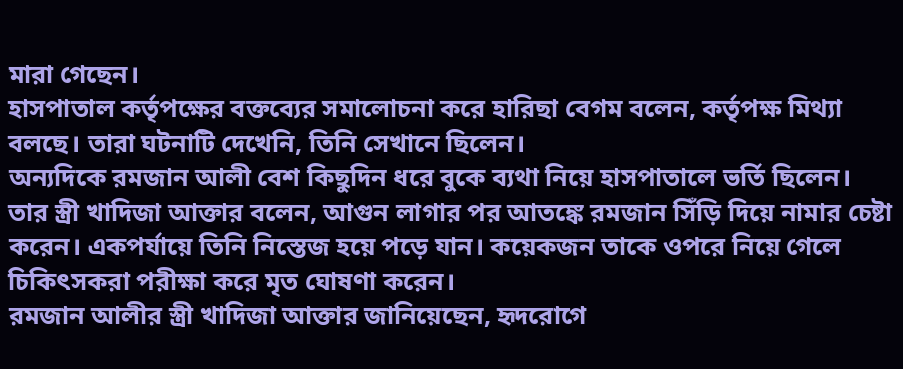মারা গেছেন।
হাসপাতাল কর্তৃপক্ষের বক্তব্যের সমালোচনা করে হারিছা বেগম বলেন, কর্তৃপক্ষ মিথ্যা বলছে। তারা ঘটনাটি দেখেনি, তিনি সেখানে ছিলেন।
অন্যদিকে রমজান আলী বেশ কিছুদিন ধরে বুকে ব্যথা নিয়ে হাসপাতালে ভর্তি ছিলেন। তার স্ত্রী খাদিজা আক্তার বলেন, আগুন লাগার পর আতঙ্কে রমজান সিঁড়ি দিয়ে নামার চেষ্টা করেন। একপর্যায়ে তিনি নিস্তেজ হয়ে পড়ে যান। কয়েকজন তাকে ওপরে নিয়ে গেলে চিকিৎসকরা পরীক্ষা করে মৃত ঘোষণা করেন।
রমজান আলীর স্ত্রী খাদিজা আক্তার জানিয়েছেন, হৃদরোগে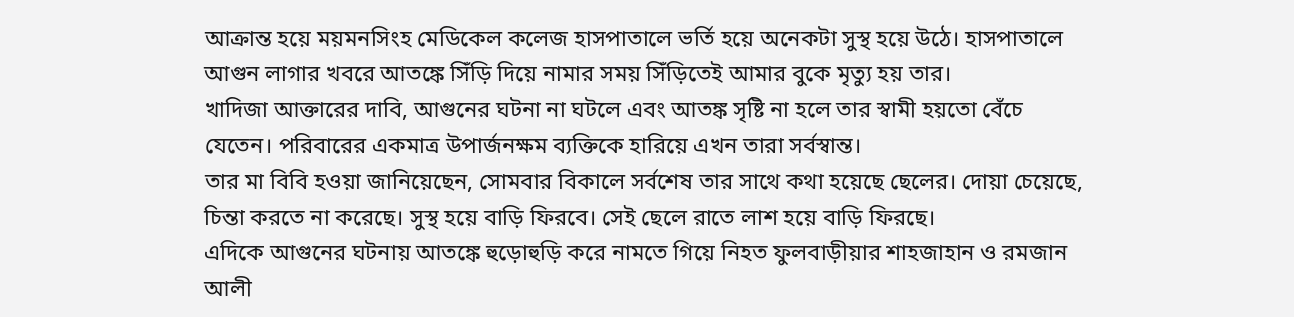আক্রান্ত হয়ে ময়মনসিংহ মেডিকেল কলেজ হাসপাতালে ভর্তি হয়ে অনেকটা সুস্থ হয়ে উঠে। হাসপাতালে আগুন লাগার খবরে আতঙ্কে সিঁড়ি দিয়ে নামার সময় সিঁড়িতেই আমার বুকে মৃত্যু হয় তার।
খাদিজা আক্তারের দাবি, আগুনের ঘটনা না ঘটলে এবং আতঙ্ক সৃষ্টি না হলে তার স্বামী হয়তো বেঁচে যেতেন। পরিবারের একমাত্র উপার্জনক্ষম ব্যক্তিকে হারিয়ে এখন তারা সর্বস্বান্ত।
তার মা বিবি হওয়া জানিয়েছেন, সোমবার বিকালে সর্বশেষ তার সাথে কথা হয়েছে ছেলের। দোয়া চেয়েছে, চিন্তা করতে না করেছে। সুস্থ হয়ে বাড়ি ফিরবে। সেই ছেলে রাতে লাশ হয়ে বাড়ি ফিরছে।
এদিকে আগুনের ঘটনায় আতঙ্কে হুড়োহুড়ি করে নামতে গিয়ে নিহত ফুলবাড়ীয়ার শাহজাহান ও রমজান আলী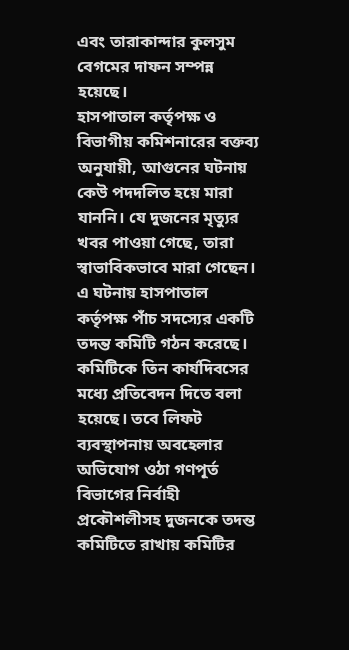এবং তারাকান্দার কুলসুম বেগমের দাফন সম্পন্ন হয়েছে।
হাসপাতাল কর্তৃপক্ষ ও বিভাগীয় কমিশনারের বক্তব্য অনুযায়ী, আগুনের ঘটনায় কেউ পদদলিত হয়ে মারা যাননি। যে দুজনের মৃত্যুর খবর পাওয়া গেছে, তারা স্বাভাবিকভাবে মারা গেছেন।
এ ঘটনায় হাসপাতাল কর্তৃপক্ষ পাঁচ সদস্যের একটি তদন্ত কমিটি গঠন করেছে। কমিটিকে তিন কার্যদিবসের মধ্যে প্রতিবেদন দিতে বলা হয়েছে। তবে লিফট ব্যবস্থাপনায় অবহেলার অভিযোগ ওঠা গণপূর্ত বিভাগের নির্বাহী প্রকৌশলীসহ দুজনকে তদন্ত কমিটিতে রাখায় কমিটির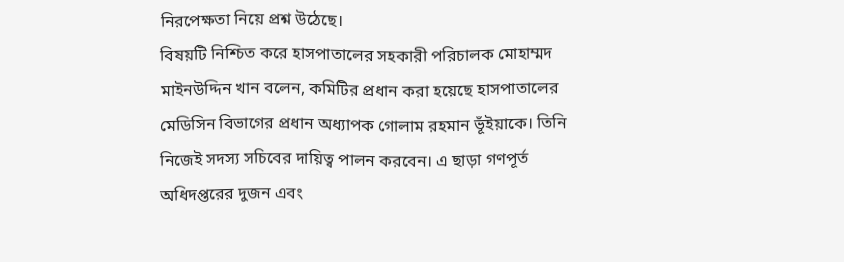নিরপেক্ষতা নিয়ে প্রশ্ন উঠেছে।
বিষয়টি নিশ্চিত করে হাসপাতালের সহকারী পরিচালক মোহাম্মদ মাইনউদ্দিন খান বলেন, কমিটির প্রধান করা হয়েছে হাসপাতালের মেডিসিন বিভাগের প্রধান অধ্যাপক গোলাম রহমান ভূঁইয়াকে। তিনি নিজেই সদস্য সচিবের দায়িত্ব পালন করবেন। এ ছাড়া গণপূর্ত অধিদপ্তরের দুজন এবং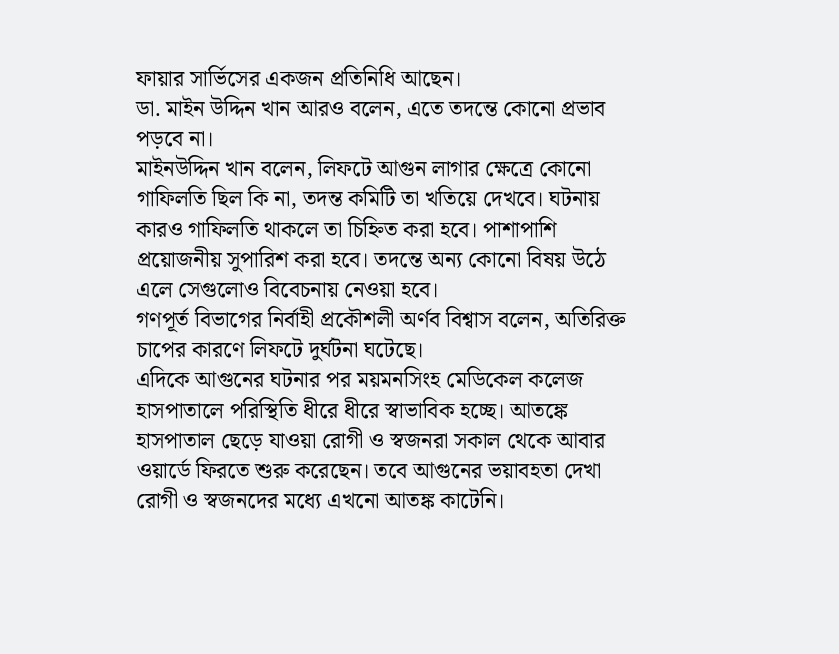ফায়ার সার্ভিসের একজন প্রতিনিধি আছেন।
ডা. মাইন উদ্দিন খান আরও বলেন, এতে তদন্তে কোনো প্রভাব পড়বে না।
মাইনউদ্দিন খান বলেন, লিফটে আগুন লাগার ক্ষেত্রে কোনো গাফিলতি ছিল কি না, তদন্ত কমিটি তা খতিয়ে দেখবে। ঘটনায় কারও গাফিলতি থাকলে তা চিহ্নিত করা হবে। পাশাপাশি প্রয়োজনীয় সুপারিশ করা হবে। তদন্তে অন্য কোনো বিষয় উঠে এলে সেগুলোও বিবেচনায় নেওয়া হবে।
গণপূর্ত বিভাগের নির্বাহী প্রকৌশলী অর্ণব বিশ্বাস বলেন, অতিরিক্ত চাপের কারণে লিফটে দুর্ঘটনা ঘটেছে।
এদিকে আগুনের ঘটনার পর ময়মনসিংহ মেডিকেল কলেজ হাসপাতালে পরিস্থিতি ধীরে ধীরে স্বাভাবিক হচ্ছে। আতঙ্কে হাসপাতাল ছেড়ে যাওয়া রোগী ও স্বজনরা সকাল থেকে আবার ওয়ার্ডে ফিরতে শুরু করেছেন। তবে আগুনের ভয়াবহতা দেখা রোগী ও স্বজনদের মধ্যে এখনো আতঙ্ক কাটেনি।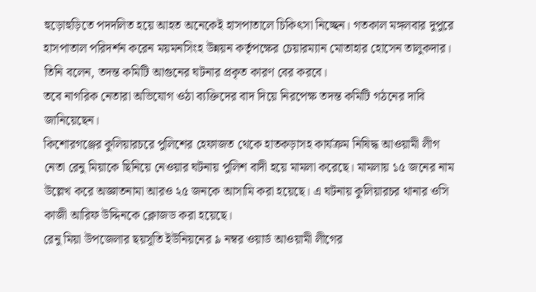হুড়োহুড়িতে পদদলিত হয়ে আহত অনেকেই হাসপাতালে চিকিৎসা নিচ্ছেন। গতকাল মঙ্গলবার দুপুরে হাসপাতাল পরিদর্শন করেন ময়মনসিংহ উন্নয়ন কর্তৃপক্ষের চেয়ারম্যান মোতাহার হোসেন তালুকদার। তিনি বলেন, তদন্ত কমিটি আগুনের ঘটনার প্রকৃত কারণ বের করবে।
তবে নাগরিক নেতারা অভিযোগ ওঠা ব্যক্তিদের বাদ দিয়ে নিরপেক্ষ তদন্ত কমিটি গঠনের দাবি জানিয়েছেন।
কিশোরগঞ্জের কুলিয়ারচরে পুলিশের হেফাজত থেকে হাতকড়াসহ কার্যক্রম নিষিদ্ধ আওয়ামী লীগ নেতা রেনু মিয়াকে ছিনিয়ে নেওয়ার ঘটনায় পুলিশ বাদী হয়ে মামলা করেছে। মামলায় ১৫ জনের নাম উল্লেখ করে অজ্ঞাতনামা আরও ২৫ জনকে আসামি করা হয়েছে। এ ঘটনায় কুলিয়ারচর থানার ওসি কাজী আরিফ উদ্দিনকে ক্লোজড করা হয়েছে।
রেনু মিয়া উপজেলার ছয়সূতি ইউনিয়নের ৯ নম্বর ওয়ার্ড আওয়ামী লীগের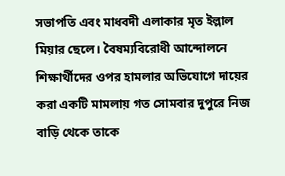সভাপতি এবং মাধবদী এলাকার মৃত ইল্লাল মিয়ার ছেলে। বৈষম্যবিরোধী আন্দোলনে শিক্ষার্থীদের ওপর হামলার অভিযোগে দায়ের করা একটি মামলায় গত সোমবার দুপুরে নিজ বাড়ি থেকে তাকে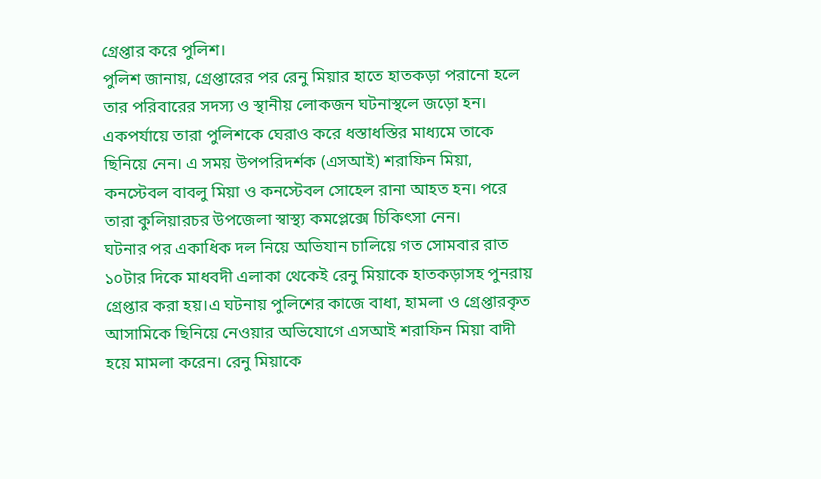গ্রেপ্তার করে পুলিশ।
পুলিশ জানায়, গ্রেপ্তারের পর রেনু মিয়ার হাতে হাতকড়া পরানো হলে তার পরিবারের সদস্য ও স্থানীয় লোকজন ঘটনাস্থলে জড়ো হন। একপর্যায়ে তারা পুলিশকে ঘেরাও করে ধস্তাধস্তির মাধ্যমে তাকে ছিনিয়ে নেন। এ সময় উপপরিদর্শক (এসআই) শরাফিন মিয়া, কনস্টেবল বাবলু মিয়া ও কনস্টেবল সোহেল রানা আহত হন। পরে তারা কুলিয়ারচর উপজেলা স্বাস্থ্য কমপ্লেক্সে চিকিৎসা নেন।
ঘটনার পর একাধিক দল নিয়ে অভিযান চালিয়ে গত সোমবার রাত ১০টার দিকে মাধবদী এলাকা থেকেই রেনু মিয়াকে হাতকড়াসহ পুনরায় গ্রেপ্তার করা হয়।এ ঘটনায় পুলিশের কাজে বাধা, হামলা ও গ্রেপ্তারকৃত আসামিকে ছিনিয়ে নেওয়ার অভিযোগে এসআই শরাফিন মিয়া বাদী হয়ে মামলা করেন। রেনু মিয়াকে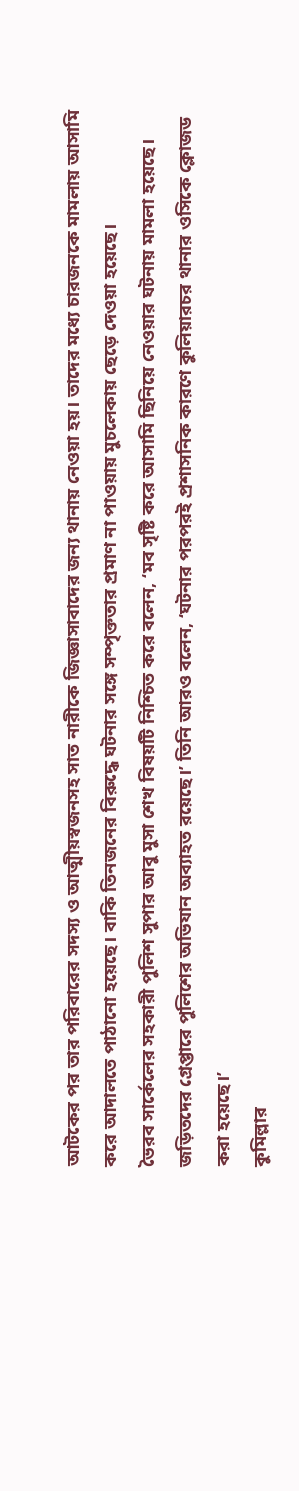আটকের পর তার পরিবারের সদস্য ও আত্মীয়স্বজনসহ সাত নারীকে জিজ্ঞাসাবাদের জন্য থানায় নেওয়া হয়। তাদের মধ্যে চারজনকে মামলায় আসামি করে আদালতে পাঠানো হয়েছে। বাকি তিনজনের বিরুদ্ধে ঘটনার সঙ্গে সম্পৃক্ততার প্রমাণ না পাওয়ায় মুচলেকায় ছেড়ে দেওয়া হয়েছে।
ভৈরব সার্কেলের সহকারী পুলিশ সুপার আবু মুসা শেখ বিষয়টি নিশ্চিত করে বলেন, ‘মব সৃষ্টি করে আসামি ছিনিয়ে নেওয়ার ঘটনায় মামলা হয়েছে। জড়িতদের গ্রেপ্তারে পুলিশের অভিযান অব্যাহত রয়েছে।’ তিনি আরও বলেন, ‘ঘটনার পরপরই প্রশাসনিক কারণে কুলিয়ারচর থানার ওসিকে ক্লোজড করা হয়েছে।’
কুমিল্লার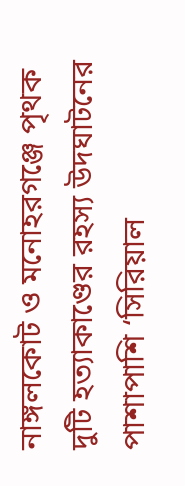নাঙ্গলকোট ও মনোহরগঞ্জে পৃথক দুটি হত্যাকাণ্ডের রহস্য উদঘাটনের পাশাপাশি ‘সিরিয়াল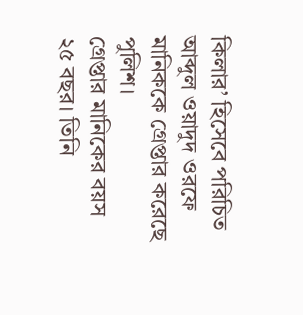কিলার’ হিসেবে পরিচিত আব্দুল ওয়াদুদ ওরফে মানিককে গ্রেপ্তার করেছে পুলিশ।
গ্রেপ্তার মানিকের বয়স ২৫ বছর। তিনি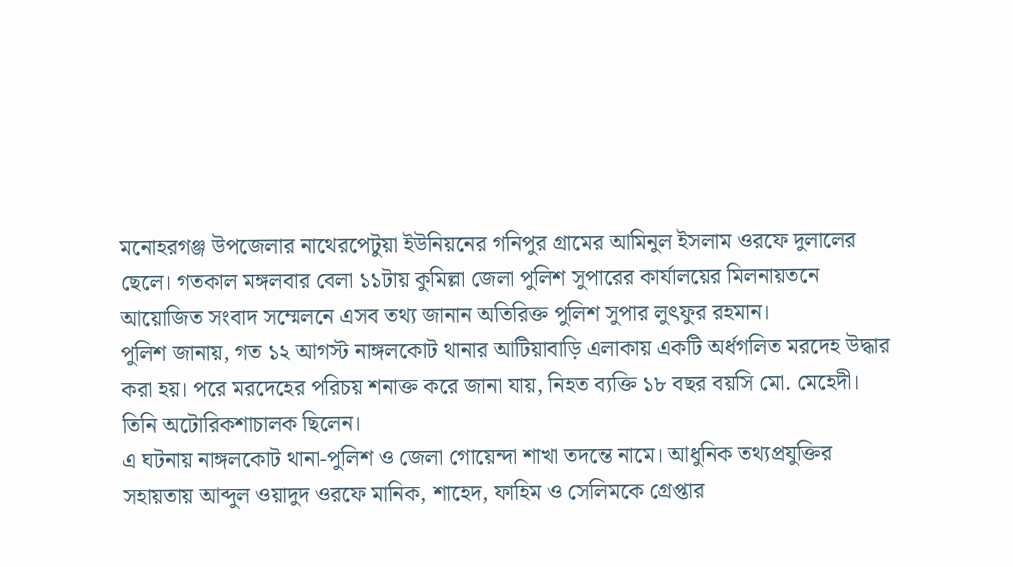মনোহরগঞ্জ উপজেলার নাথেরপেটুয়া ইউনিয়নের গনিপুর গ্রামের আমিনুল ইসলাম ওরফে দুলালের ছেলে। গতকাল মঙ্গলবার বেলা ১১টায় কুমিল্লা জেলা পুলিশ সুপারের কার্যালয়ের মিলনায়তনে আয়োজিত সংবাদ সম্মেলনে এসব তথ্য জানান অতিরিক্ত পুলিশ সুপার লুৎফুর রহমান।
পুলিশ জানায়, গত ১২ আগস্ট নাঙ্গলকোট থানার আটিয়াবাড়ি এলাকায় একটি অর্ধগলিত মরদেহ উদ্ধার করা হয়। পরে মরদেহের পরিচয় শনাক্ত করে জানা যায়, নিহত ব্যক্তি ১৮ বছর বয়সি মো. মেহেদী। তিনি অটোরিকশাচালক ছিলেন।
এ ঘটনায় নাঙ্গলকোট থানা-পুলিশ ও জেলা গোয়েন্দা শাখা তদন্তে নামে। আধুনিক তথ্যপ্রযুক্তির সহায়তায় আব্দুল ওয়াদুদ ওরফে মানিক, শাহেদ, ফাহিম ও সেলিমকে গ্রেপ্তার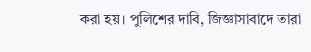করা হয়। পুলিশের দাবি, জিজ্ঞাসাবাদে তারা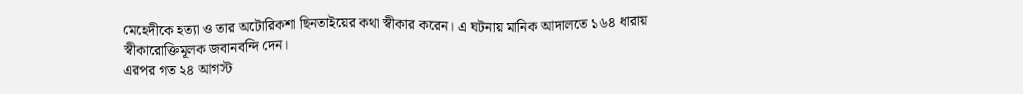মেহেদীকে হত্যা ও তার অটোরিকশা ছিনতাইয়ের কথা স্বীকার করেন। এ ঘটনায় মানিক আদালতে ১৬৪ ধারায় স্বীকারোক্তিমূলক জবানবন্দি দেন।
এরপর গত ২৪ আগস্ট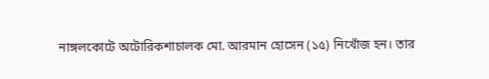নাঙ্গলকোটে অটোরিকশাচালক মো. আরমান হোসেন (১৫) নিখোঁজ হন। তার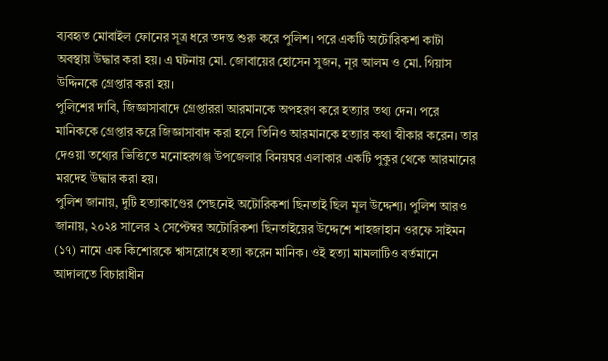ব্যবহৃত মোবাইল ফোনের সূত্র ধরে তদন্ত শুরু করে পুলিশ। পরে একটি অটোরিকশা কাটা অবস্থায় উদ্ধার করা হয়। এ ঘটনায় মো. জোবায়ের হোসেন সুজন, নূর আলম ও মো. গিয়াস উদ্দিনকে গ্রেপ্তার করা হয়।
পুলিশের দাবি, জিজ্ঞাসাবাদে গ্রেপ্তাররা আরমানকে অপহরণ করে হত্যার তথ্য দেন। পরে মানিককে গ্রেপ্তার করে জিজ্ঞাসাবাদ করা হলে তিনিও আরমানকে হত্যার কথা স্বীকার করেন। তার দেওয়া তথ্যের ভিত্তিতে মনোহরগঞ্জ উপজেলার বিনয়ঘর এলাকার একটি পুকুর থেকে আরমানের মরদেহ উদ্ধার করা হয়।
পুলিশ জানায়, দুটি হত্যাকাণ্ডের পেছনেই অটোরিকশা ছিনতাই ছিল মূল উদ্দেশ্য। পুলিশ আরও জানায়, ২০২৪ সালের ২ সেপ্টেম্বর অটোরিকশা ছিনতাইয়ের উদ্দেশে শাহজাহান ওরফে সাইমন (১৭) নামে এক কিশোরকে শ্বাসরোধে হত্যা করেন মানিক। ওই হত্যা মামলাটিও বর্তমানে আদালতে বিচারাধীন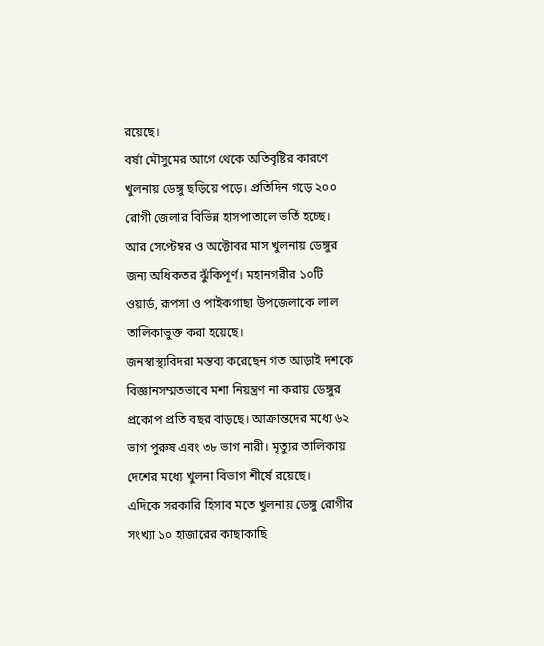রয়েছে।
বর্ষা মৌসুমের আগে থেকে অতিবৃষ্টির কারণে খুলনায় ডেঙ্গু ছড়িয়ে পড়ে। প্রতিদিন গড়ে ২০০ রোগী জেলার বিভিন্ন হাসপাতালে ভর্তি হচ্ছে। আর সেপ্টেম্বর ও অক্টোবর মাস খুলনায় ডেঙ্গুর জন্য অধিকতর ঝুঁকিপূর্ণ। মহানগরীর ১০টি ওয়ার্ড, রূপসা ও পাইকগাছা উপজেলাকে লাল তালিকাভুক্ত করা হয়েছে।
জনস্বাস্থ্যবিদরা মন্তব্য করেছেন গত আড়াই দশকে বিজ্ঞানসম্মতভাবে মশা নিয়ন্ত্রণ না করায় ডেঙ্গুর প্রকোপ প্রতি বছর বাড়ছে। আক্রান্তদের মধ্যে ৬২ ভাগ পুরুষ এবং ৩৮ ভাগ নারী। মৃত্যুর তালিকায় দেশের মধ্যে খুলনা বিভাগ শীর্ষে রয়েছে।
এদিকে সরকারি হিসাব মতে খুলনায় ডেঙ্গু রোগীর সংখ্যা ১০ হাজারের কাছাকাছি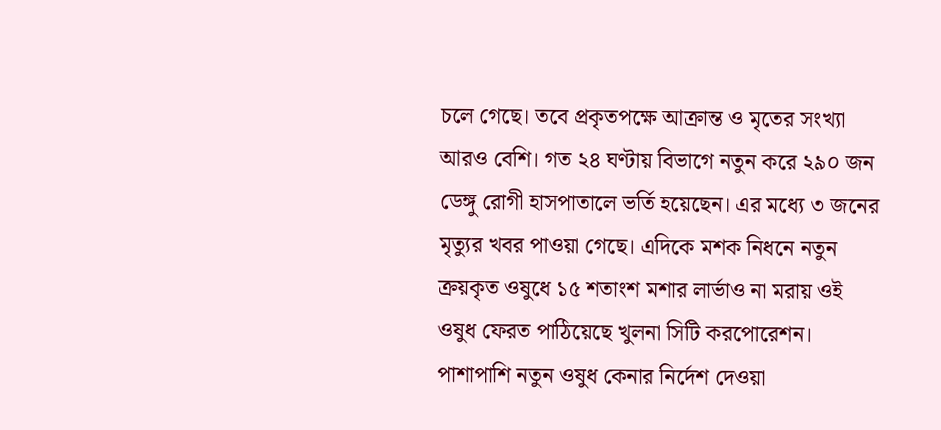চলে গেছে। তবে প্রকৃতপক্ষে আক্রান্ত ও মৃতের সংখ্যা আরও বেশি। গত ২৪ ঘণ্টায় বিভাগে নতুন করে ২৯০ জন ডেঙ্গু রোগী হাসপাতালে ভর্তি হয়েছেন। এর মধ্যে ৩ জনের মৃত্যুর খবর পাওয়া গেছে। এদিকে মশক নিধনে নতুন ক্রয়কৃত ওষুধে ১৫ শতাংশ মশার লার্ভাও না মরায় ওই ওষুধ ফেরত পাঠিয়েছে খুলনা সিটি করপোরেশন। পাশাপাশি নতুন ওষুধ কেনার নির্দেশ দেওয়া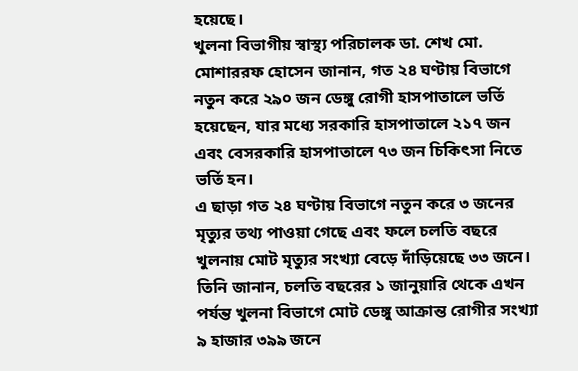হয়েছে।
খুলনা বিভাগীয় স্বাস্থ্য পরিচালক ডা. শেখ মো. মোশাররফ হোসেন জানান, গত ২৪ ঘণ্টায় বিভাগে নতুন করে ২৯০ জন ডেঙ্গু রোগী হাসপাতালে ভর্তি হয়েছেন, যার মধ্যে সরকারি হাসপাতালে ২১৭ জন এবং বেসরকারি হাসপাতালে ৭৩ জন চিকিৎসা নিতে ভর্তি হন।
এ ছাড়া গত ২৪ ঘণ্টায় বিভাগে নতুন করে ৩ জনের মৃত্যুর তথ্য পাওয়া গেছে এবং ফলে চলতি বছরে খুলনায় মোট মৃত্যুর সংখ্যা বেড়ে দাঁড়িয়েছে ৩৩ জনে।
তিনি জানান, চলতি বছরের ১ জানুয়ারি থেকে এখন পর্যন্ত খুলনা বিভাগে মোট ডেঙ্গু আক্রান্ত রোগীর সংখ্যা ৯ হাজার ৩৯৯ জনে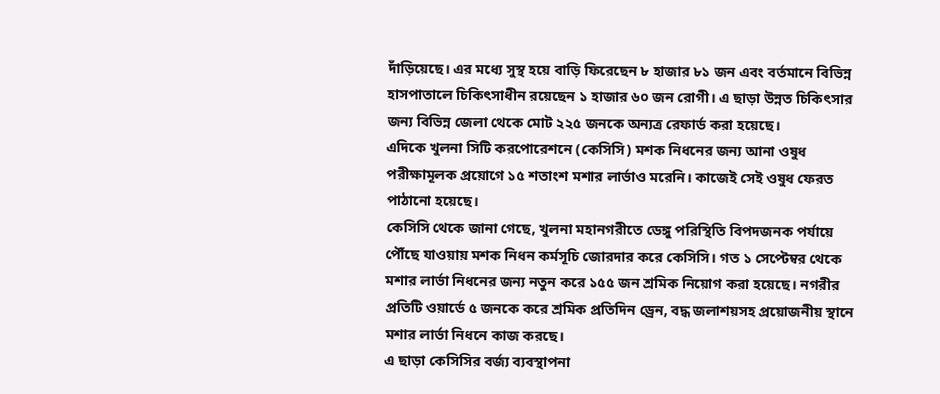দাঁড়িয়েছে। এর মধ্যে সুস্থ হয়ে বাড়ি ফিরেছেন ৮ হাজার ৮১ জন এবং বর্তমানে বিভিন্ন হাসপাতালে চিকিৎসাধীন রয়েছেন ১ হাজার ৬০ জন রোগী। এ ছাড়া উন্নত চিকিৎসার জন্য বিভিন্ন জেলা থেকে মোট ২২৫ জনকে অন্যত্র রেফার্ড করা হয়েছে।
এদিকে খুলনা সিটি করপোরেশনে (কেসিসি) মশক নিধনের জন্য আনা ওষুধ পরীক্ষামূলক প্রয়োগে ১৫ শতাংশ মশার লার্ভাও মরেনি। কাজেই সেই ওষুধ ফেরত পাঠানো হয়েছে।
কেসিসি থেকে জানা গেছে, খুলনা মহানগরীতে ডেঙ্গু পরিস্থিতি বিপদজনক পর্যায়ে পৌঁছে যাওয়ায় মশক নিধন কর্মসূচি জোরদার করে কেসিসি। গত ১ সেপ্টেম্বর থেকে মশার লার্ভা নিধনের জন্য নতুন করে ১৫৫ জন শ্রমিক নিয়োগ করা হয়েছে। নগরীর প্রতিটি ওয়ার্ডে ৫ জনকে করে শ্রমিক প্রতিদিন ড্রেন, বদ্ধ জলাশয়সহ প্রয়োজনীয় স্থানে মশার লার্ভা নিধনে কাজ করছে।
এ ছাড়া কেসিসির বর্জ্য ব্যবস্থাপনা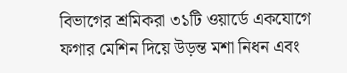বিভাগের শ্রমিকরা ৩১টি ওয়ার্ডে একযোগে ফগার মেশিন দিয়ে উড়ন্ত মশা নিধন এবং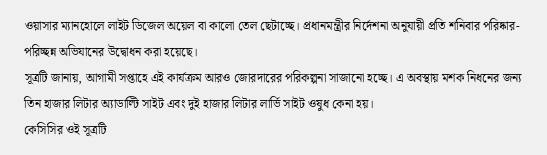ওয়াসার ম্যানহোলে লাইট ডিজেল অয়েল বা কালো তেল ছেটাচ্ছে। প্রধানমন্ত্রীর নির্দেশনা অনুযায়ী প্রতি শনিবার পরিষ্কার-পরিচ্ছন্ন অভিযানের উদ্বোধন করা হয়েছে।
সূত্রটি জানায়, আগামী সপ্তাহে এই কার্যক্রম আরও জোরদারের পরিকল্পনা সাজানো হচ্ছে। এ অবস্থায় মশক নিধনের জন্য তিন হাজার লিটার অ্যাডাল্টি সাইট এবং দুই হাজার লিটার লার্ভি সাইট ওষুধ কেনা হয়।
কেসিসির ওই সূত্রটি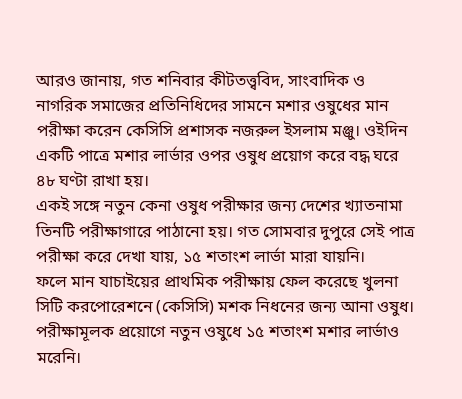আরও জানায়, গত শনিবার কীটতত্ত্ববিদ, সাংবাদিক ও নাগরিক সমাজের প্রতিনিধিদের সামনে মশার ওষুধের মান পরীক্ষা করেন কেসিসি প্রশাসক নজরুল ইসলাম মঞ্জু। ওইদিন একটি পাত্রে মশার লার্ভার ওপর ওষুধ প্রয়োগ করে বদ্ধ ঘরে ৪৮ ঘণ্টা রাখা হয়।
একই সঙ্গে নতুন কেনা ওষুধ পরীক্ষার জন্য দেশের খ্যাতনামা তিনটি পরীক্ষাগারে পাঠানো হয়। গত সোমবার দুপুরে সেই পাত্র পরীক্ষা করে দেখা যায়, ১৫ শতাংশ লার্ভা মারা যায়নি।
ফলে মান যাচাইয়ের প্রাথমিক পরীক্ষায় ফেল করেছে খুলনা সিটি করপোরেশনে (কেসিসি) মশক নিধনের জন্য আনা ওষুধ। পরীক্ষামূলক প্রয়োগে নতুন ওষুধে ১৫ শতাংশ মশার লার্ভাও মরেনি।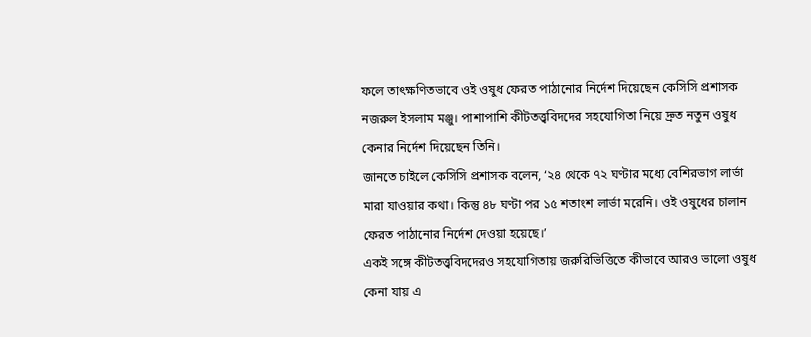ফলে তাৎক্ষণিতভাবে ওই ওষুধ ফেরত পাঠানোর নির্দেশ দিয়েছেন কেসিসি প্রশাসক নজরুল ইসলাম মঞ্জু। পাশাপাশি কীটতত্ত্ববিদদের সহযোগিতা নিয়ে দ্রুত নতুন ওষুধ কেনার নির্দেশ দিয়েছেন তিনি।
জানতে চাইলে কেসিসি প্রশাসক বলেন, ‘২৪ থেকে ৭২ ঘণ্টার মধ্যে বেশিরভাগ লার্ভা মারা যাওয়ার কথা। কিন্তু ৪৮ ঘণ্টা পর ১৫ শতাংশ লার্ভা মরেনি। ওই ওষুধের চালান ফেরত পাঠানোর নির্দেশ দেওয়া হয়েছে।’
একই সঙ্গে কীটতত্ত্ববিদদেরও সহযোগিতায় জরুরিভিত্তিতে কীভাবে আরও ভালো ওষুধ কেনা যায় এ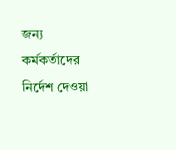জন্য কর্মকর্তাদের নির্দেশ দেওয়া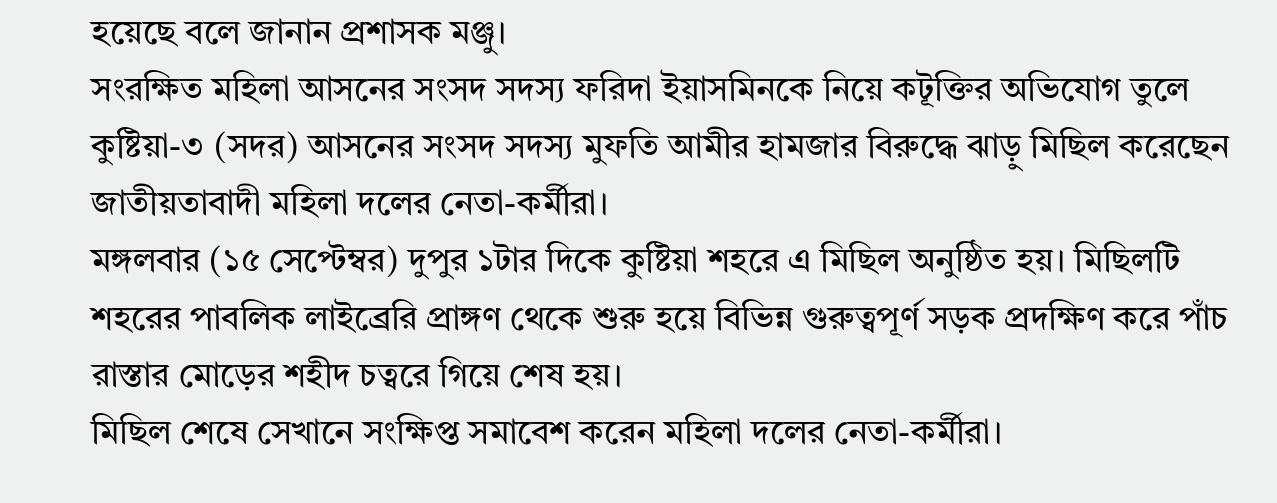হয়েছে বলে জানান প্রশাসক মঞ্জু।
সংরক্ষিত মহিলা আসনের সংসদ সদস্য ফরিদা ইয়াসমিনকে নিয়ে কটূক্তির অভিযোগ তুলে কুষ্টিয়া-৩ (সদর) আসনের সংসদ সদস্য মুফতি আমীর হামজার বিরুদ্ধে ঝাড়ু মিছিল করেছেন জাতীয়তাবাদী মহিলা দলের নেতা-কর্মীরা।
মঙ্গলবার (১৫ সেপ্টেম্বর) দুপুর ১টার দিকে কুষ্টিয়া শহরে এ মিছিল অনুষ্ঠিত হয়। মিছিলটি শহরের পাবলিক লাইব্রেরি প্রাঙ্গণ থেকে শুরু হয়ে বিভিন্ন গুরুত্বপূর্ণ সড়ক প্রদক্ষিণ করে পাঁচ রাস্তার মোড়ের শহীদ চত্বরে গিয়ে শেষ হয়।
মিছিল শেষে সেখানে সংক্ষিপ্ত সমাবেশ করেন মহিলা দলের নেতা-কর্মীরা।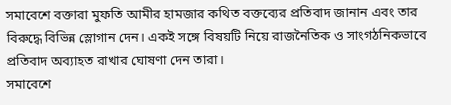সমাবেশে বক্তারা মুফতি আমীর হামজার কথিত বক্তব্যের প্রতিবাদ জানান এবং তার বিরুদ্ধে বিভিন্ন স্লোগান দেন। একই সঙ্গে বিষয়টি নিয়ে রাজনৈতিক ও সাংগঠনিকভাবে প্রতিবাদ অব্যাহত রাখার ঘোষণা দেন তারা।
সমাবেশে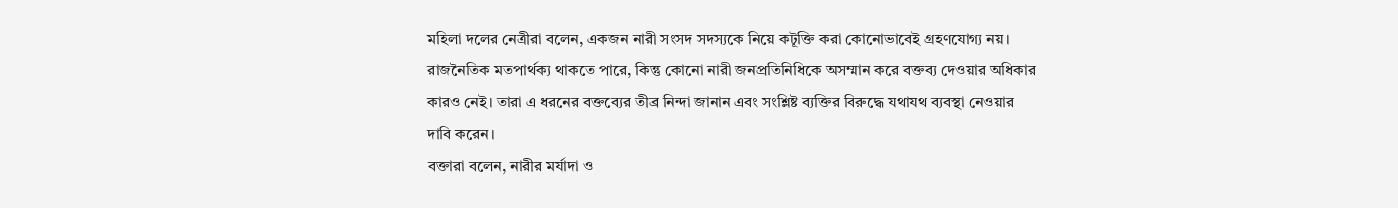মহিলা দলের নেত্রীরা বলেন, একজন নারী সংসদ সদস্যকে নিয়ে কটূক্তি করা কোনোভাবেই গ্রহণযোগ্য নয়। রাজনৈতিক মতপার্থক্য থাকতে পারে, কিন্তু কোনো নারী জনপ্রতিনিধিকে অসম্মান করে বক্তব্য দেওয়ার অধিকার কারও নেই। তারা এ ধরনের বক্তব্যের তীব্র নিন্দা জানান এবং সংশ্লিষ্ট ব্যক্তির বিরুদ্ধে যথাযথ ব্যবস্থা নেওয়ার দাবি করেন।
বক্তারা বলেন, নারীর মর্যাদা ও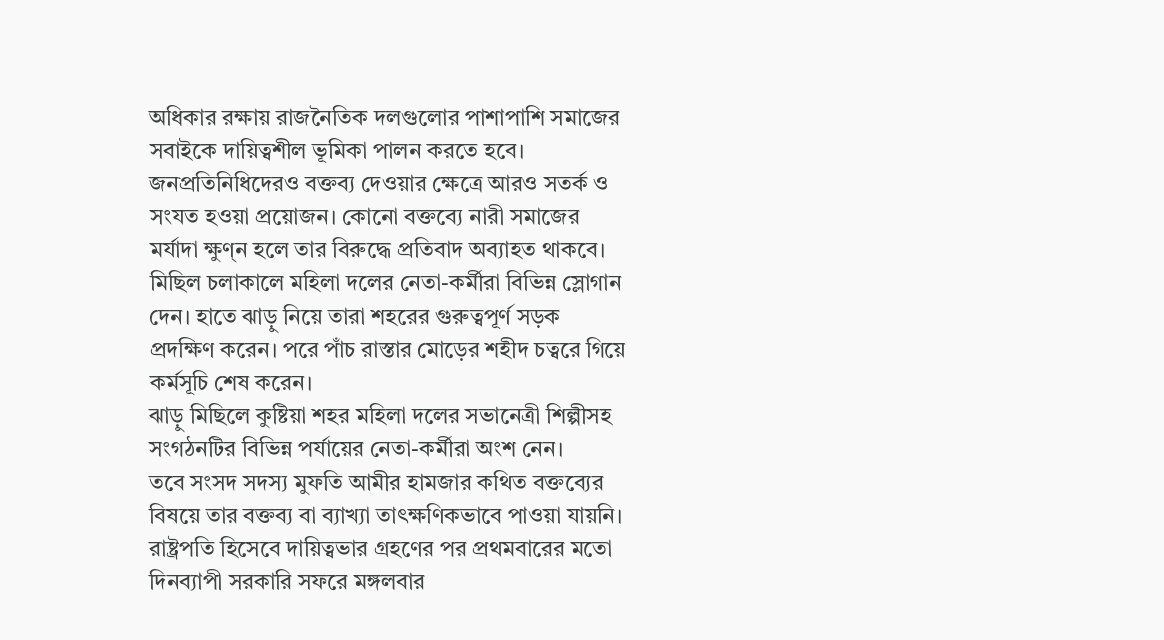অধিকার রক্ষায় রাজনৈতিক দলগুলোর পাশাপাশি সমাজের সবাইকে দায়িত্বশীল ভূমিকা পালন করতে হবে। জনপ্রতিনিধিদেরও বক্তব্য দেওয়ার ক্ষেত্রে আরও সতর্ক ও সংযত হওয়া প্রয়োজন। কোনো বক্তব্যে নারী সমাজের মর্যাদা ক্ষুণ্ন হলে তার বিরুদ্ধে প্রতিবাদ অব্যাহত থাকবে।
মিছিল চলাকালে মহিলা দলের নেতা-কর্মীরা বিভিন্ন স্লোগান দেন। হাতে ঝাড়ু নিয়ে তারা শহরের গুরুত্বপূর্ণ সড়ক প্রদক্ষিণ করেন। পরে পাঁচ রাস্তার মোড়ের শহীদ চত্বরে গিয়ে কর্মসূচি শেষ করেন।
ঝাড়ু মিছিলে কুষ্টিয়া শহর মহিলা দলের সভানেত্রী শিল্পীসহ সংগঠনটির বিভিন্ন পর্যায়ের নেতা-কর্মীরা অংশ নেন।
তবে সংসদ সদস্য মুফতি আমীর হামজার কথিত বক্তব্যের বিষয়ে তার বক্তব্য বা ব্যাখ্যা তাৎক্ষণিকভাবে পাওয়া যায়নি।
রাষ্ট্রপতি হিসেবে দায়িত্বভার গ্রহণের পর প্রথমবারের মতো দিনব্যাপী সরকারি সফরে মঙ্গলবার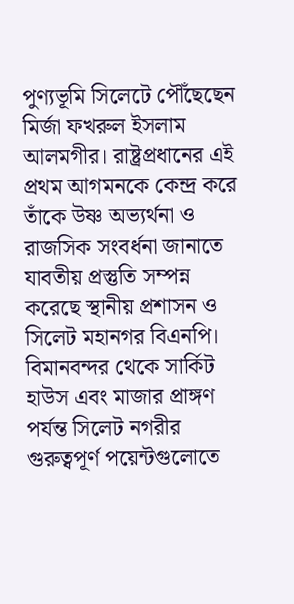পুণ্যভূমি সিলেটে পৌঁছেছেন মির্জা ফখরুল ইসলাম আলমগীর। রাষ্ট্রপ্রধানের এই প্রথম আগমনকে কেন্দ্র করে তাঁকে উষ্ণ অভ্যর্থনা ও রাজসিক সংবর্ধনা জানাতে যাবতীয় প্রস্তুতি সম্পন্ন করেছে স্থানীয় প্রশাসন ও সিলেট মহানগর বিএনপি। বিমানবন্দর থেকে সার্কিট হাউস এবং মাজার প্রাঙ্গণ পর্যন্ত সিলেট নগরীর গুরুত্বপূর্ণ পয়েন্টগুলোতে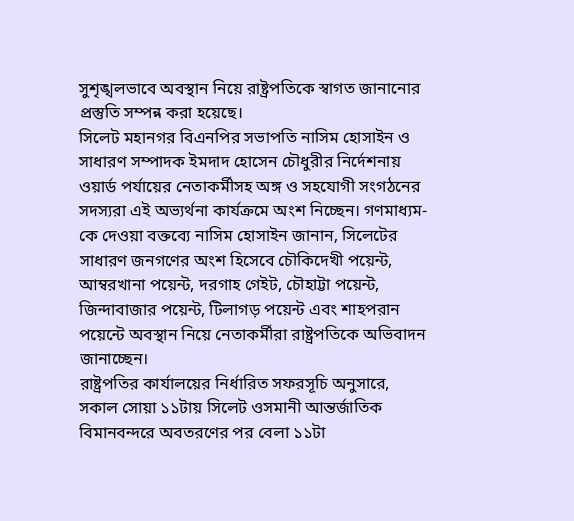সুশৃঙ্খলভাবে অবস্থান নিয়ে রাষ্ট্রপতিকে স্বাগত জানানোর প্রস্তুতি সম্পন্ন করা হয়েছে।
সিলেট মহানগর বিএনপির সভাপতি নাসিম হোসাইন ও সাধারণ সম্পাদক ইমদাদ হোসেন চৌধুরীর নির্দেশনায় ওয়ার্ড পর্যায়ের নেতাকর্মীসহ অঙ্গ ও সহযোগী সংগঠনের সদস্যরা এই অভ্যর্থনা কার্যক্রমে অংশ নিচ্ছেন। গণমাধ্যম-কে দেওয়া বক্তব্যে নাসিম হোসাইন জানান, সিলেটের সাধারণ জনগণের অংশ হিসেবে চৌকিদেখী পয়েন্ট, আম্বরখানা পয়েন্ট, দরগাহ গেইট, চৌহাট্টা পয়েন্ট, জিন্দাবাজার পয়েন্ট, টিলাগড় পয়েন্ট এবং শাহপরান পয়েন্টে অবস্থান নিয়ে নেতাকর্মীরা রাষ্ট্রপতিকে অভিবাদন জানাচ্ছেন।
রাষ্ট্রপতির কার্যালয়ের নির্ধারিত সফরসূচি অনুসারে, সকাল সোয়া ১১টায় সিলেট ওসমানী আন্তর্জাতিক বিমানবন্দরে অবতরণের পর বেলা ১১টা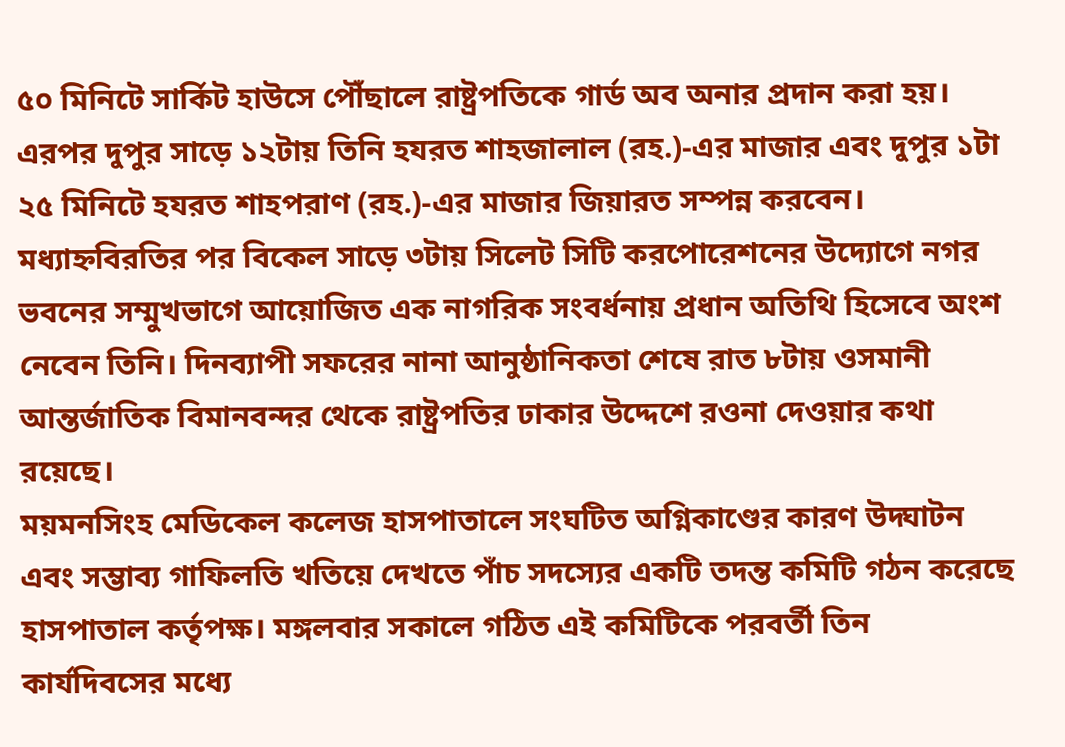৫০ মিনিটে সার্কিট হাউসে পৌঁছালে রাষ্ট্রপতিকে গার্ড অব অনার প্রদান করা হয়। এরপর দুপুর সাড়ে ১২টায় তিনি হযরত শাহজালাল (রহ.)-এর মাজার এবং দুপুর ১টা ২৫ মিনিটে হযরত শাহপরাণ (রহ.)-এর মাজার জিয়ারত সম্পন্ন করবেন। মধ্যাহ্নবিরতির পর বিকেল সাড়ে ৩টায় সিলেট সিটি করপোরেশনের উদ্যোগে নগর ভবনের সম্মুখভাগে আয়োজিত এক নাগরিক সংবর্ধনায় প্রধান অতিথি হিসেবে অংশ নেবেন তিনি। দিনব্যাপী সফরের নানা আনুষ্ঠানিকতা শেষে রাত ৮টায় ওসমানী আন্তর্জাতিক বিমানবন্দর থেকে রাষ্ট্রপতির ঢাকার উদ্দেশে রওনা দেওয়ার কথা রয়েছে।
ময়মনসিংহ মেডিকেল কলেজ হাসপাতালে সংঘটিত অগ্নিকাণ্ডের কারণ উদ্ঘাটন এবং সম্ভাব্য গাফিলতি খতিয়ে দেখতে পাঁচ সদস্যের একটি তদন্ত কমিটি গঠন করেছে হাসপাতাল কর্তৃপক্ষ। মঙ্গলবার সকালে গঠিত এই কমিটিকে পরবর্তী তিন কার্যদিবসের মধ্যে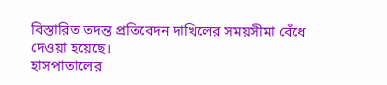বিস্তারিত তদন্ত প্রতিবেদন দাখিলের সময়সীমা বেঁধে দেওয়া হয়েছে।
হাসপাতালের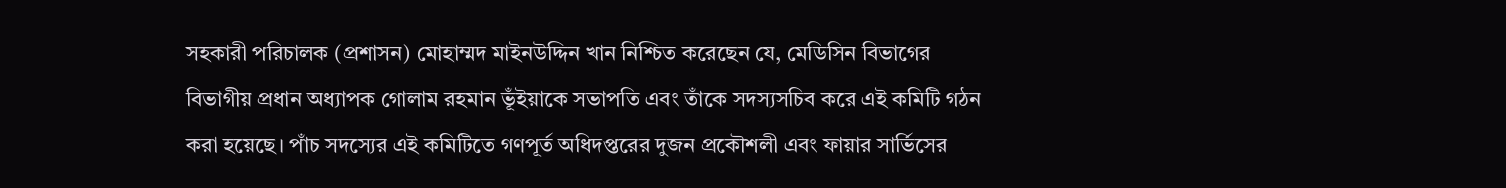সহকারী পরিচালক (প্রশাসন) মোহাম্মদ মাইনউদ্দিন খান নিশ্চিত করেছেন যে, মেডিসিন বিভাগের বিভাগীয় প্রধান অধ্যাপক গোলাম রহমান ভূঁইয়াকে সভাপতি এবং তাঁকে সদস্যসচিব করে এই কমিটি গঠন করা হয়েছে। পাঁচ সদস্যের এই কমিটিতে গণপূর্ত অধিদপ্তরের দুজন প্রকৌশলী এবং ফায়ার সার্ভিসের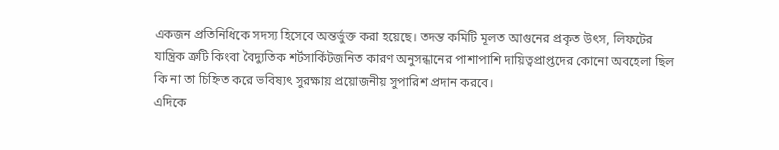একজন প্রতিনিধিকে সদস্য হিসেবে অন্তর্ভুক্ত করা হয়েছে। তদন্ত কমিটি মূলত আগুনের প্রকৃত উৎস, লিফটের যান্ত্রিক ত্রুটি কিংবা বৈদ্যুতিক শর্টসার্কিটজনিত কারণ অনুসন্ধানের পাশাপাশি দায়িত্বপ্রাপ্তদের কোনো অবহেলা ছিল কি না তা চিহ্নিত করে ভবিষ্যৎ সুরক্ষায় প্রয়োজনীয় সুপারিশ প্রদান করবে।
এদিকে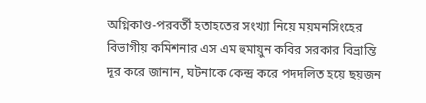অগ্নিকাণ্ড-পরবর্তী হতাহতের সংখ্যা নিয়ে ময়মনসিংহের বিভাগীয় কমিশনার এস এম হুমায়ুন কবির সরকার বিভ্রান্তি দূর করে জানান, ঘটনাকে কেন্দ্র করে পদদলিত হয়ে ছয়জন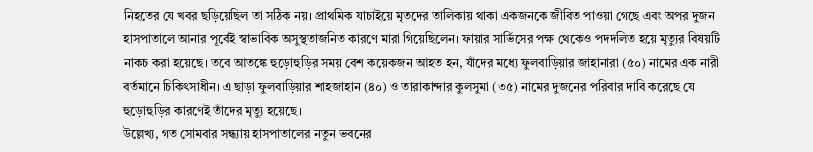নিহতের যে খবর ছড়িয়েছিল তা সঠিক নয়। প্রাথমিক যাচাইয়ে মৃতদের তালিকায় থাকা একজনকে জীবিত পাওয়া গেছে এবং অপর দুজন হাসপাতালে আনার পূর্বেই স্বাভাবিক অসুস্থতাজনিত কারণে মারা গিয়েছিলেন। ফায়ার সার্ভিসের পক্ষ থেকেও পদদলিত হয়ে মৃত্যুর বিষয়টি নাকচ করা হয়েছে। তবে আতঙ্কে হুড়োহুড়ির সময় বেশ কয়েকজন আহত হন, যাঁদের মধ্যে ফুলবাড়িয়ার জাহানারা (৫০) নামের এক নারী বর্তমানে চিকিৎসাধীন। এ ছাড়া ফুলবাড়িয়ার শাহজাহান (৪০) ও তারাকান্দার কুলসুমা (৩৫) নামের দুজনের পরিবার দাবি করেছে যে হুড়োহুড়ির কারণেই তাঁদের মৃত্যু হয়েছে।
উল্লেখ্য, গত সোমবার সন্ধ্যায় হাসপাতালের নতুন ভবনের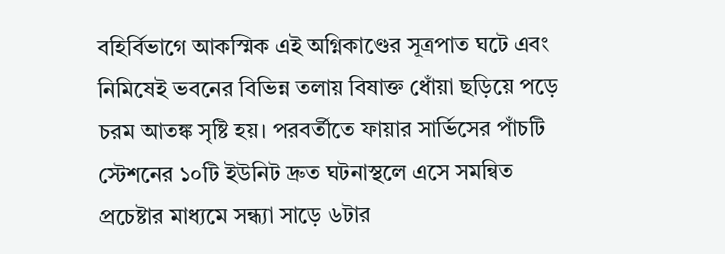বহির্বিভাগে আকস্মিক এই অগ্নিকাণ্ডের সূত্রপাত ঘটে এবং নিমিষেই ভবনের বিভিন্ন তলায় বিষাক্ত ধোঁয়া ছড়িয়ে পড়ে চরম আতঙ্ক সৃষ্টি হয়। পরবর্তীতে ফায়ার সার্ভিসের পাঁচটি স্টেশনের ১০টি ইউনিট দ্রুত ঘটনাস্থলে এসে সমন্বিত প্রচেষ্টার মাধ্যমে সন্ধ্যা সাড়ে ৬টার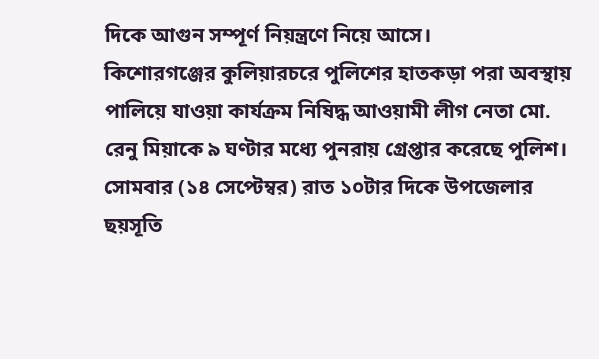দিকে আগুন সম্পূর্ণ নিয়ন্ত্রণে নিয়ে আসে।
কিশোরগঞ্জের কুলিয়ারচরে পুলিশের হাতকড়া পরা অবস্থায় পালিয়ে যাওয়া কার্যক্রম নিষিদ্ধ আওয়ামী লীগ নেতা মো. রেনু মিয়াকে ৯ ঘণ্টার মধ্যে পুনরায় গ্রেপ্তার করেছে পুলিশ।
সোমবার (১৪ সেপ্টেম্বর) রাত ১০টার দিকে উপজেলার ছয়সূতি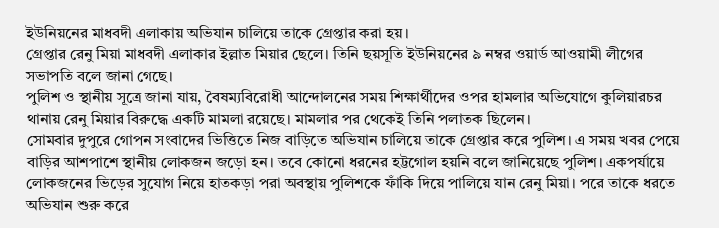ইউনিয়নের মাধবদী এলাকায় অভিযান চালিয়ে তাকে গ্রেপ্তার করা হয়।
গ্রেপ্তার রেনু মিয়া মাধবদী এলাকার ইল্লাত মিয়ার ছেলে। তিনি ছয়সূতি ইউনিয়নের ৯ নম্বর ওয়ার্ড আওয়ামী লীগের সভাপতি বলে জানা গেছে।
পুলিশ ও স্থানীয় সূত্রে জানা যায়, বৈষম্যবিরোধী আন্দোলনের সময় শিক্ষার্থীদের ওপর হামলার অভিযোগে কুলিয়ারচর থানায় রেনু মিয়ার বিরুদ্ধে একটি মামলা রয়েছে। মামলার পর থেকেই তিনি পলাতক ছিলেন।
সোমবার দুপুরে গোপন সংবাদের ভিত্তিতে নিজ বাড়িতে অভিযান চালিয়ে তাকে গ্রেপ্তার করে পুলিশ। এ সময় খবর পেয়ে বাড়ির আশপাশে স্থানীয় লোকজন জড়ো হন। তবে কোনো ধরনের হট্টগোল হয়নি বলে জানিয়েছে পুলিশ। একপর্যায়ে লোকজনের ভিড়ের সুযোগ নিয়ে হাতকড়া পরা অবস্থায় পুলিশকে ফাঁকি দিয়ে পালিয়ে যান রেনু মিয়া। পরে তাকে ধরতে অভিযান শুরু করে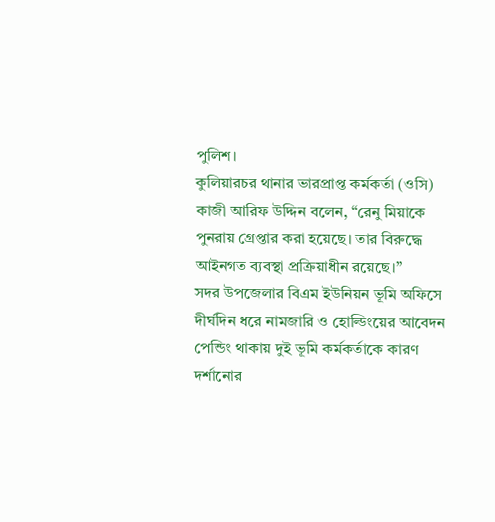পুলিশ।
কুলিয়ারচর থানার ভারপ্রাপ্ত কর্মকর্তা (ওসি) কাজী আরিফ উদ্দিন বলেন, “রেনু মিয়াকে পুনরায় গ্রেপ্তার করা হয়েছে। তার বিরুদ্ধে আইনগত ব্যবস্থা প্রক্রিয়াধীন রয়েছে।”
সদর উপজেলার বিএম ইউনিয়ন ভূমি অফিসে দীর্ঘদিন ধরে নামজারি ও হোল্ডিংয়ের আবেদন পেন্ডিং থাকায় দুই ভূমি কর্মকর্তাকে কারণ দর্শানোর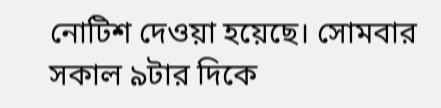নোটিশ দেওয়া হয়েছে। সোমবার সকাল ৯টার দিকে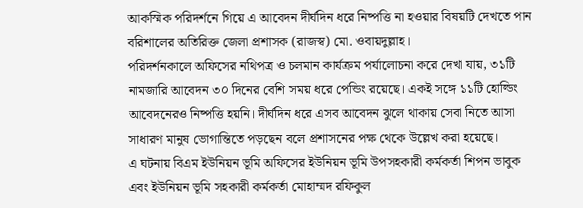আকস্মিক পরিদর্শনে গিয়ে এ আবেদন দীর্ঘদিন ধরে নিষ্পত্তি না হওয়ার বিষয়টি দেখতে পান বরিশালের অতিরিক্ত জেলা প্রশাসক (রাজস্ব) মো. ওবায়দুল্লাহ।
পরিদর্শনকালে অফিসের নথিপত্র ও চলমান কার্যক্রম পর্যালোচনা করে দেখা যায়, ৩১টি নামজারি আবেদন ৩০ দিনের বেশি সময় ধরে পেন্ডিং রয়েছে। একই সঙ্গে ১১টি হোল্ডিং আবেদনেরও নিষ্পত্তি হয়নি। দীর্ঘদিন ধরে এসব আবেদন ঝুলে থাকায় সেবা নিতে আসা সাধারণ মানুষ ভোগান্তিতে পড়ছেন বলে প্রশাসনের পক্ষ থেকে উল্লেখ করা হয়েছে।
এ ঘটনায় বিএম ইউনিয়ন ভূমি অফিসের ইউনিয়ন ভূমি উপসহকারী কর্মকর্তা শিপন ভাবুক এবং ইউনিয়ন ভূমি সহকারী কর্মকর্তা মোহাম্মদ রফিকুল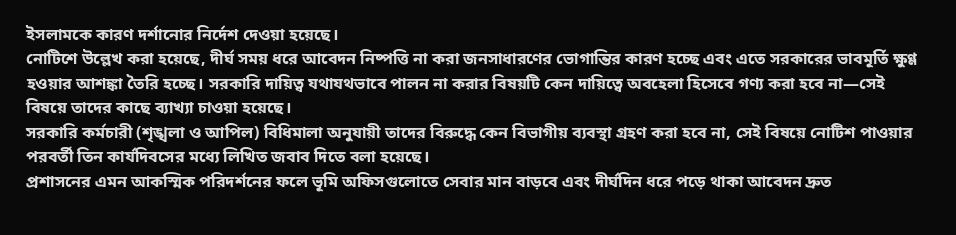ইসলামকে কারণ দর্শানোর নির্দেশ দেওয়া হয়েছে।
নোটিশে উল্লেখ করা হয়েছে, দীর্ঘ সময় ধরে আবেদন নিষ্পত্তি না করা জনসাধারণের ভোগান্তির কারণ হচ্ছে এবং এতে সরকারের ভাবমূর্তি ক্ষুণ্ণ হওয়ার আশঙ্কা তৈরি হচ্ছে। সরকারি দায়িত্ব যথাযথভাবে পালন না করার বিষয়টি কেন দায়িত্বে অবহেলা হিসেবে গণ্য করা হবে না—সেই বিষয়ে তাদের কাছে ব্যাখ্যা চাওয়া হয়েছে।
সরকারি কর্মচারী (শৃঙ্খলা ও আপিল) বিধিমালা অনুযায়ী তাদের বিরুদ্ধে কেন বিভাগীয় ব্যবস্থা গ্রহণ করা হবে না, সেই বিষয়ে নোটিশ পাওয়ার পরবর্তী তিন কার্যদিবসের মধ্যে লিখিত জবাব দিতে বলা হয়েছে।
প্রশাসনের এমন আকস্মিক পরিদর্শনের ফলে ভূমি অফিসগুলোতে সেবার মান বাড়বে এবং দীর্ঘদিন ধরে পড়ে থাকা আবেদন দ্রুত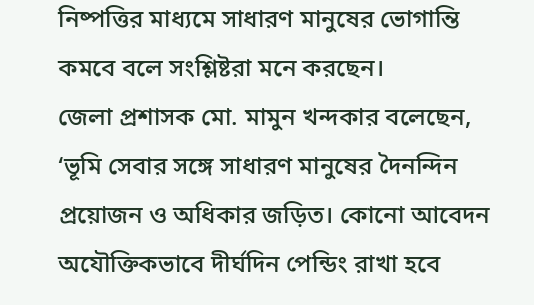নিষ্পত্তির মাধ্যমে সাধারণ মানুষের ভোগান্তি কমবে বলে সংশ্লিষ্টরা মনে করছেন।
জেলা প্রশাসক মো. মামুন খন্দকার বলেছেন, ‘ভূমি সেবার সঙ্গে সাধারণ মানুষের দৈনন্দিন প্রয়োজন ও অধিকার জড়িত। কোনো আবেদন অযৌক্তিকভাবে দীর্ঘদিন পেন্ডিং রাখা হবে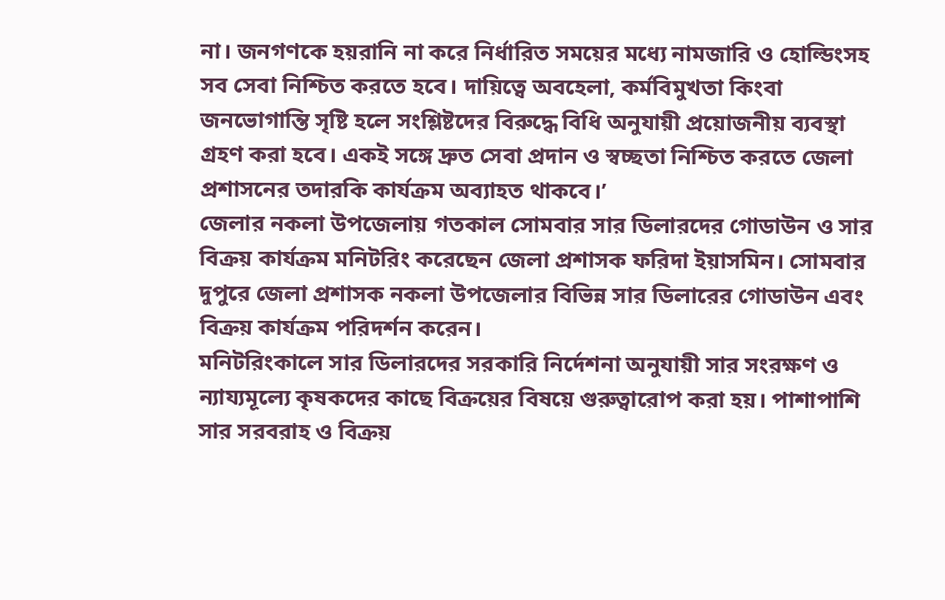না। জনগণকে হয়রানি না করে নির্ধারিত সময়ের মধ্যে নামজারি ও হোল্ডিংসহ সব সেবা নিশ্চিত করতে হবে। দায়িত্বে অবহেলা, কর্মবিমুখতা কিংবা জনভোগান্তি সৃষ্টি হলে সংশ্লিষ্টদের বিরুদ্ধে বিধি অনুযায়ী প্রয়োজনীয় ব্যবস্থা গ্রহণ করা হবে। একই সঙ্গে দ্রুত সেবা প্রদান ও স্বচ্ছতা নিশ্চিত করতে জেলা প্রশাসনের তদারকি কার্যক্রম অব্যাহত থাকবে।’
জেলার নকলা উপজেলায় গতকাল সোমবার সার ডিলারদের গোডাউন ও সার বিক্রয় কার্যক্রম মনিটরিং করেছেন জেলা প্রশাসক ফরিদা ইয়াসমিন। সোমবার দুপুরে জেলা প্রশাসক নকলা উপজেলার বিভিন্ন সার ডিলারের গোডাউন এবং বিক্রয় কার্যক্রম পরিদর্শন করেন।
মনিটরিংকালে সার ডিলারদের সরকারি নির্দেশনা অনুযায়ী সার সংরক্ষণ ও ন্যায্যমূল্যে কৃষকদের কাছে বিক্রয়ের বিষয়ে গুরুত্বারোপ করা হয়। পাশাপাশি সার সরবরাহ ও বিক্রয়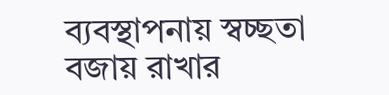ব্যবস্থাপনায় স্বচ্ছতা বজায় রাখার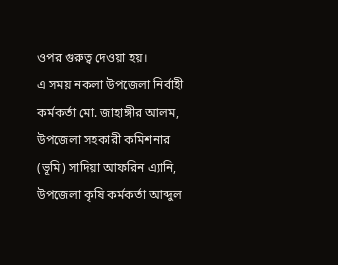ওপর গুরুত্ব দেওয়া হয়।
এ সময় নকলা উপজেলা নির্বাহী কর্মকর্তা মো. জাহাঙ্গীর আলম, উপজেলা সহকারী কমিশনার (ভূমি) সাদিয়া আফরিন এ্যানি, উপজেলা কৃষি কর্মকর্তা আব্দুল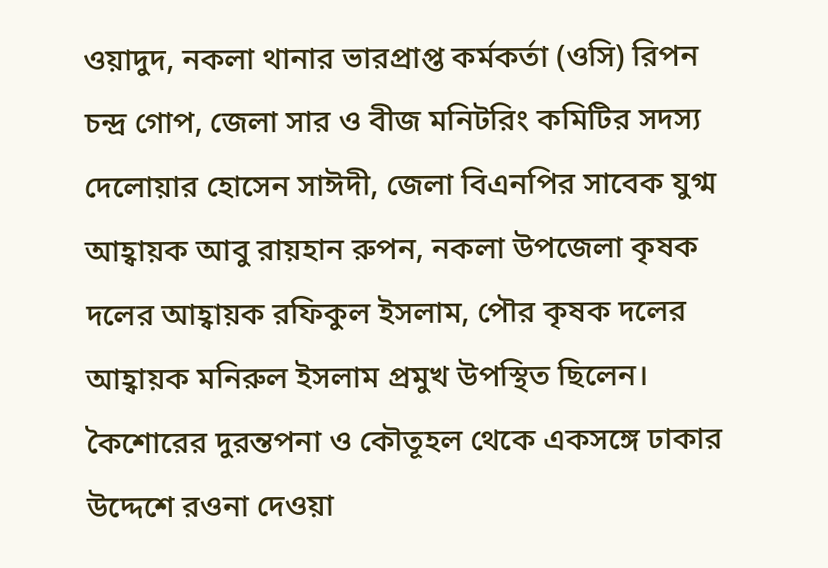ওয়াদুদ, নকলা থানার ভারপ্রাপ্ত কর্মকর্তা (ওসি) রিপন চন্দ্র গোপ, জেলা সার ও বীজ মনিটরিং কমিটির সদস্য দেলোয়ার হোসেন সাঈদী, জেলা বিএনপির সাবেক যুগ্ম আহ্বায়ক আবু রায়হান রুপন, নকলা উপজেলা কৃষক দলের আহ্বায়ক রফিকুল ইসলাম, পৌর কৃষক দলের আহ্বায়ক মনিরুল ইসলাম প্রমুখ উপস্থিত ছিলেন।
কৈশোরের দুরন্তপনা ও কৌতূহল থেকে একসঙ্গে ঢাকার উদ্দেশে রওনা দেওয়া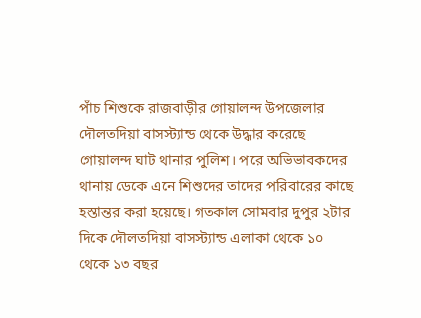পাঁচ শিশুকে রাজবাড়ীর গোয়ালন্দ উপজেলার দৌলতদিয়া বাসস্ট্যান্ড থেকে উদ্ধার করেছে গোয়ালন্দ ঘাট থানার পুলিশ। পরে অভিভাবকদের থানায় ডেকে এনে শিশুদের তাদের পরিবারের কাছে হস্তান্তর করা হয়েছে। গতকাল সোমবার দুপুর ২টার দিকে দৌলতদিয়া বাসস্ট্যান্ড এলাকা থেকে ১০ থেকে ১৩ বছর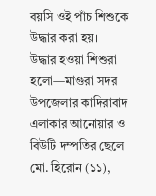বয়সি ওই পাঁচ শিশুকে উদ্ধার করা হয়।
উদ্ধার হওয়া শিশুরা হলো—মাগুরা সদর উপজেলার কাদিরাবাদ এলাকার আনোয়ার ও বিউটি দম্পতির ছেলে মো. হিরোন (১১),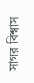সাগর বিশ্বাস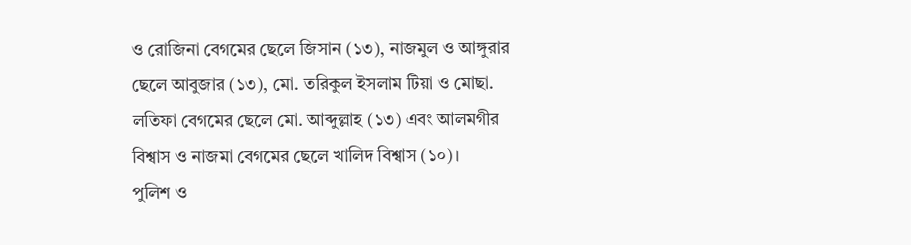ও রোজিনা বেগমের ছেলে জিসান (১৩), নাজমুল ও আঙ্গুরার ছেলে আবুজার (১৩), মো. তরিকুল ইসলাম টিয়া ও মোছা. লতিফা বেগমের ছেলে মো. আব্দুল্লাহ (১৩) এবং আলমগীর বিশ্বাস ও নাজমা বেগমের ছেলে খালিদ বিশ্বাস (১০)।
পুলিশ ও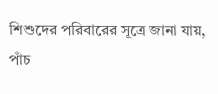শিশুদের পরিবারের সূত্রে জানা যায়, পাঁচ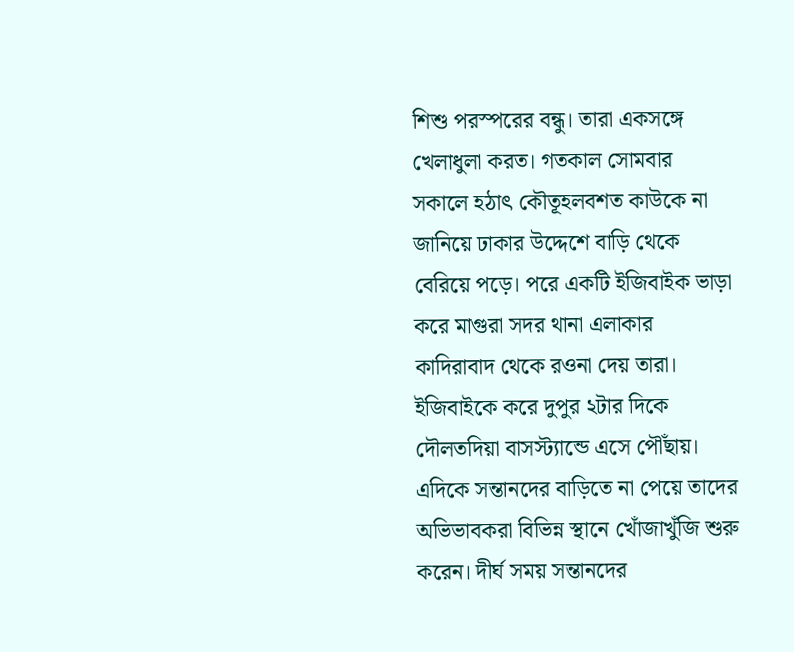শিশু পরস্পরের বন্ধু। তারা একসঙ্গে খেলাধুলা করত। গতকাল সোমবার সকালে হঠাৎ কৌতূহলবশত কাউকে না জানিয়ে ঢাকার উদ্দেশে বাড়ি থেকে বেরিয়ে পড়ে। পরে একটি ইজিবাইক ভাড়া করে মাগুরা সদর থানা এলাকার কাদিরাবাদ থেকে রওনা দেয় তারা। ইজিবাইকে করে দুপুর ২টার দিকে দৌলতদিয়া বাসস্ট্যান্ডে এসে পৌঁছায়।
এদিকে সন্তানদের বাড়িতে না পেয়ে তাদের অভিভাবকরা বিভিন্ন স্থানে খোঁজাখুঁজি শুরু করেন। দীর্ঘ সময় সন্তানদের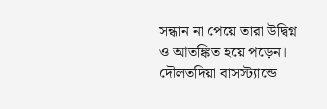সন্ধান না পেয়ে তারা উদ্বিগ্ন ও আতঙ্কিত হয়ে পড়েন।
দৌলতদিয়া বাসস্ট্যান্ডে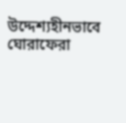উদ্দেশ্যহীনভাবে ঘোরাফেরা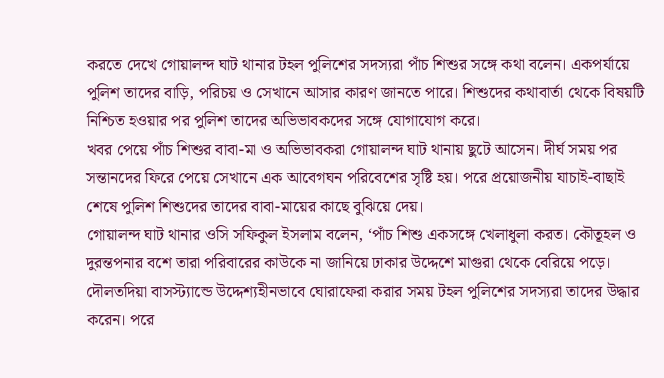করতে দেখে গোয়ালন্দ ঘাট থানার টহল পুলিশের সদস্যরা পাঁচ শিশুর সঙ্গে কথা বলেন। একপর্যায়ে পুলিশ তাদের বাড়ি, পরিচয় ও সেখানে আসার কারণ জানতে পারে। শিশুদের কথাবার্তা থেকে বিষয়টি নিশ্চিত হওয়ার পর পুলিশ তাদের অভিভাবকদের সঙ্গে যোগাযোগ করে।
খবর পেয়ে পাঁচ শিশুর বাবা-মা ও অভিভাবকরা গোয়ালন্দ ঘাট থানায় ছুটে আসেন। দীর্ঘ সময় পর সন্তানদের ফিরে পেয়ে সেখানে এক আবেগঘন পরিবেশের সৃষ্টি হয়। পরে প্রয়োজনীয় যাচাই-বাছাই শেষে পুলিশ শিশুদের তাদের বাবা-মায়ের কাছে বুঝিয়ে দেয়।
গোয়ালন্দ ঘাট থানার ওসি সফিকুল ইসলাম বলেন, ‘পাঁচ শিশু একসঙ্গে খেলাধুলা করত। কৌতূহল ও দুরন্তপনার বশে তারা পরিবারের কাউকে না জানিয়ে ঢাকার উদ্দেশে মাগুরা থেকে বেরিয়ে পড়ে। দৌলতদিয়া বাসস্ট্যান্ডে উদ্দেশ্যহীনভাবে ঘোরাফেরা করার সময় টহল পুলিশের সদস্যরা তাদের উদ্ধার করেন। পরে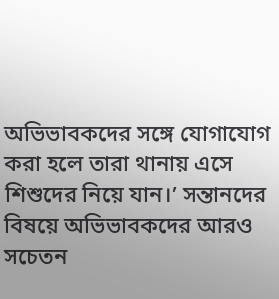অভিভাবকদের সঙ্গে যোগাযোগ করা হলে তারা থানায় এসে শিশুদের নিয়ে যান।’ সন্তানদের বিষয়ে অভিভাবকদের আরও সচেতন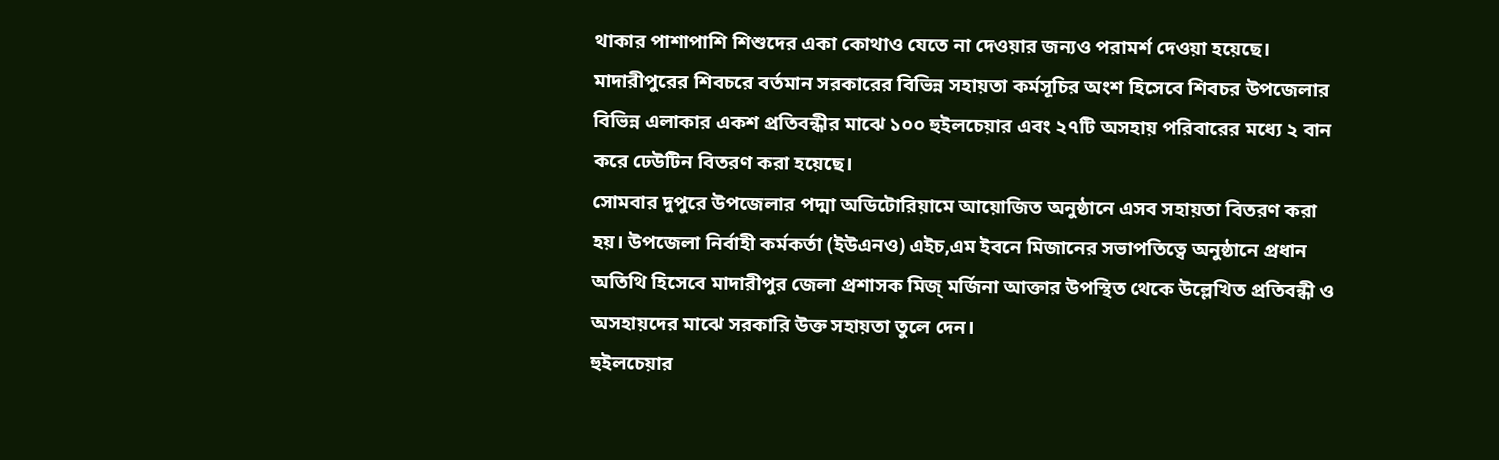থাকার পাশাপাশি শিশুদের একা কোথাও যেতে না দেওয়ার জন্যও পরামর্শ দেওয়া হয়েছে।
মাদারীপুরের শিবচরে বর্তমান সরকারের বিভিন্ন সহায়তা কর্মসূচির অংশ হিসেবে শিবচর উপজেলার বিভিন্ন এলাকার একশ প্রতিবন্ধীর মাঝে ১০০ হুইলচেয়ার এবং ২৭টি অসহায় পরিবারের মধ্যে ২ বান করে ঢেউটিন বিতরণ করা হয়েছে।
সোমবার দুপুরে উপজেলার পদ্মা অডিটোরিয়ামে আয়োজিত অনুষ্ঠানে এসব সহায়তা বিতরণ করা হয়। উপজেলা নির্বাহী কর্মকর্তা (ইউএনও) এইচ,এম ইবনে মিজানের সভাপতিত্বে অনুষ্ঠানে প্রধান অতিথি হিসেবে মাদারীপুর জেলা প্রশাসক মিজ্ মর্জিনা আক্তার উপস্থিত থেকে উল্লেখিত প্রতিবন্ধী ও অসহায়দের মাঝে সরকারি উক্ত সহায়তা তুলে দেন।
হুইলচেয়ার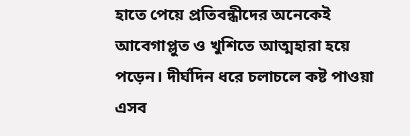হাতে পেয়ে প্রতিবন্ধীদের অনেকেই আবেগাপ্লুত ও খুশিতে আত্মহারা হয়ে পড়েন। দীর্ঘদিন ধরে চলাচলে কষ্ট পাওয়া এসব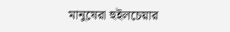মানুষেরা হুইলচেয়ার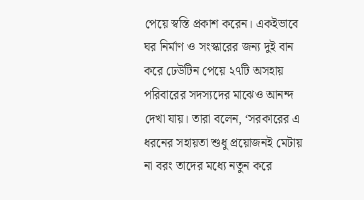পেয়ে স্বস্তি প্রকাশ করেন। একইভাবে ঘর নির্মাণ ও সংস্কারের জন্য দুই বান করে ঢেউটিন পেয়ে ২৭টি অসহায় পরিবারের সদস্যদের মাঝেও আনন্দ দেখা যায়। তারা বলেন, ‘সরকারের এ ধরনের সহায়তা শুধু প্রয়োজনই মেটায় না বরং তাদের মধ্যে নতুন করে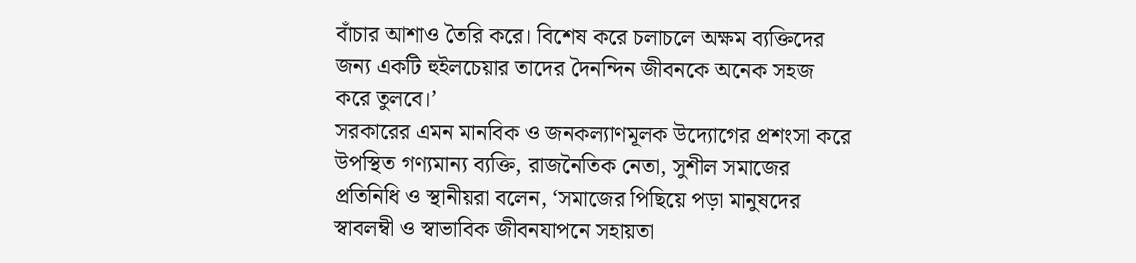বাঁচার আশাও তৈরি করে। বিশেষ করে চলাচলে অক্ষম ব্যক্তিদের জন্য একটি হুইলচেয়ার তাদের দৈনন্দিন জীবনকে অনেক সহজ করে তুলবে।’
সরকারের এমন মানবিক ও জনকল্যাণমূলক উদ্যোগের প্রশংসা করে উপস্থিত গণ্যমান্য ব্যক্তি, রাজনৈতিক নেতা, সুশীল সমাজের প্রতিনিধি ও স্থানীয়রা বলেন, ‘সমাজের পিছিয়ে পড়া মানুষদের স্বাবলম্বী ও স্বাভাবিক জীবনযাপনে সহায়তা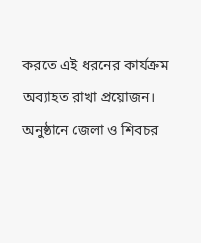করতে এই ধরনের কার্যক্রম অব্যাহত রাখা প্রয়োজন। অনুষ্ঠানে জেলা ও শিবচর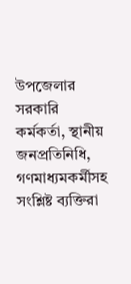উপজেলার সরকারি কর্মকর্তা, স্থানীয় জনপ্রতিনিধি, গণমাধ্যমকর্মীসহ সংশ্লিষ্ট ব্যক্তিরা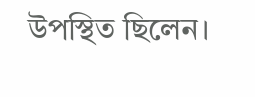উপস্থিত ছিলেন।